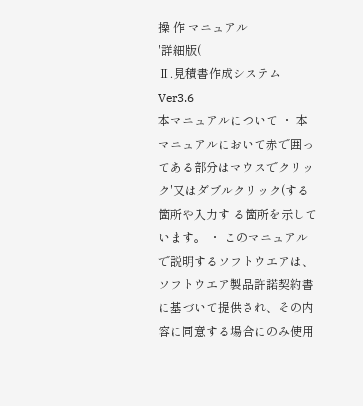操 作 マニュアル
'詳細版(
Ⅱ.見積書作成システム
Ver3.6
本マニュアルについて ・ 本マニュアルにおいて赤で囲ってある部分はマウスでクリック'又はダブルクリック(する箇所や入力す る箇所を示しています。 ・ このマニュアルで説明するソフトウエアは、ソフトウエア製品許諾契約書に基づいて提供され、その内 容に同意する場合にのみ使用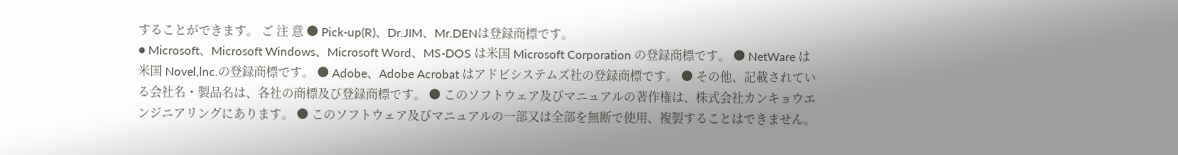することができます。 ご 注 意 ● Pick-up(R)、Dr.JIM、Mr.DENは登録商標です。
● Microsoft、Microsoft Windows、Microsoft Word、MS-DOS は米国 Microsoft Corporation の登録商標です。 ● NetWare は米国 Novel,lnc.の登録商標です。 ● Adobe、Adobe Acrobat はアドビシステムズ社の登録商標です。 ● その他、記載されている会社名・製品名は、各社の商標及び登録商標です。 ● このソフトウェア及びマニュアルの著作権は、株式会社カンキョウエンジニアリングにあります。 ● このソフトウェア及びマニュアルの一部又は全部を無断で使用、複製することはできません。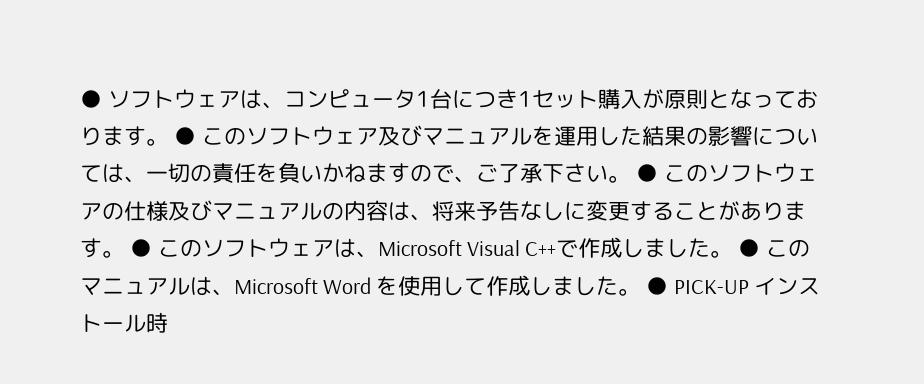● ソフトウェアは、コンピュータ1台につき1セット購入が原則となっております。 ● このソフトウェア及びマニュアルを運用した結果の影響については、一切の責任を負いかねますので、ご了承下さい。 ● このソフトウェアの仕様及びマニュアルの内容は、将来予告なしに変更することがあります。 ● このソフトウェアは、Microsoft Visual C++で作成しました。 ● このマニュアルは、Microsoft Word を使用して作成しました。 ● PICK-UP インストール時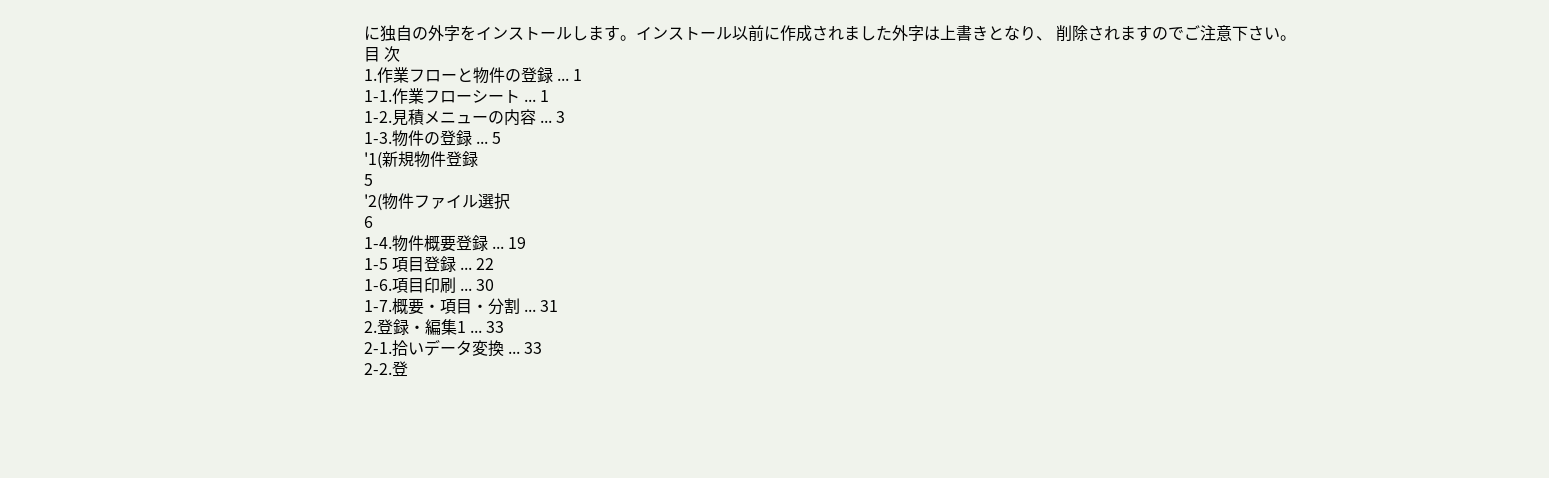に独自の外字をインストールします。インストール以前に作成されました外字は上書きとなり、 削除されますのでご注意下さい。
目 次
1.作業フローと物件の登録 ... 1
1-1.作業フローシート ... 1
1-2.見積メニューの内容 ... 3
1-3.物件の登録 ... 5
'1(新規物件登録
5
'2(物件ファイル選択
6
1-4.物件概要登録 ... 19
1-5 項目登録 ... 22
1-6.項目印刷 ... 30
1-7.概要・項目・分割 ... 31
2.登録・編集1 ... 33
2-1.拾いデータ変換 ... 33
2-2.登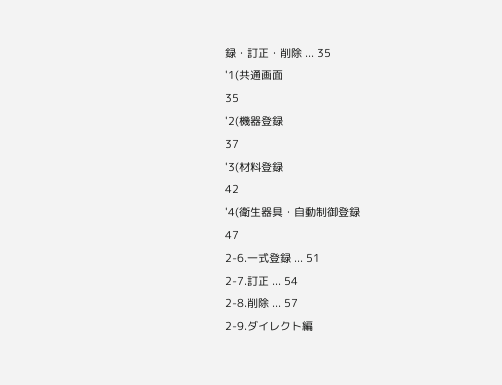録・訂正・削除 ... 35
'1(共通画面
35
'2(機器登録
37
'3(材料登録
42
'4(衛生器具・自動制御登録
47
2-6.一式登録 ... 51
2-7.訂正 ... 54
2-8.削除 ... 57
2-9.ダイレクト編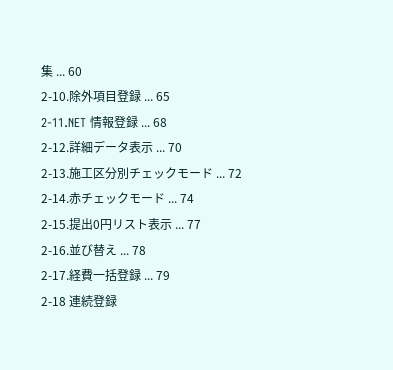集 ... 60
2-10.除外項目登録 ... 65
2-11.NET 情報登録 ... 68
2-12.詳細データ表示 ... 70
2-13.施工区分別チェックモード ... 72
2-14.赤チェックモード ... 74
2-15.提出0円リスト表示 ... 77
2-16.並び替え ... 78
2-17.経費一括登録 ... 79
2-18 連続登録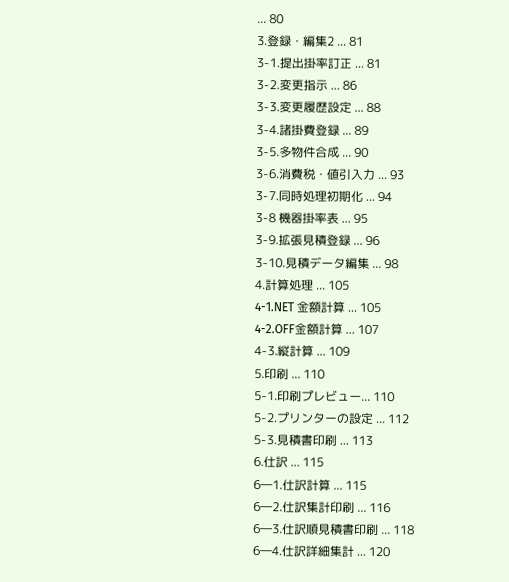... 80
3.登録・編集2 ... 81
3-1.提出掛率訂正 ... 81
3-2.変更指示 ... 86
3-3.変更履歴設定 ... 88
3-4.諸掛費登録 ... 89
3-5.多物件合成 ... 90
3-6.消費税・値引入力 ... 93
3-7.同時処理初期化 ... 94
3-8 機器掛率表 ... 95
3-9.拡張見積登録 ... 96
3-10.見積データ編集 ... 98
4.計算処理 ... 105
4-1.NET 金額計算 ... 105
4-2.OFF金額計算 ... 107
4-3.縦計算 ... 109
5.印刷 ... 110
5-1.印刷プレビュー... 110
5-2.プリンターの設定 ... 112
5-3.見積書印刷 ... 113
6.仕訳 ... 115
6―1.仕訳計算 ... 115
6―2.仕訳集計印刷 ... 116
6―3.仕訳順見積書印刷 ... 118
6―4.仕訳詳細集計 ... 120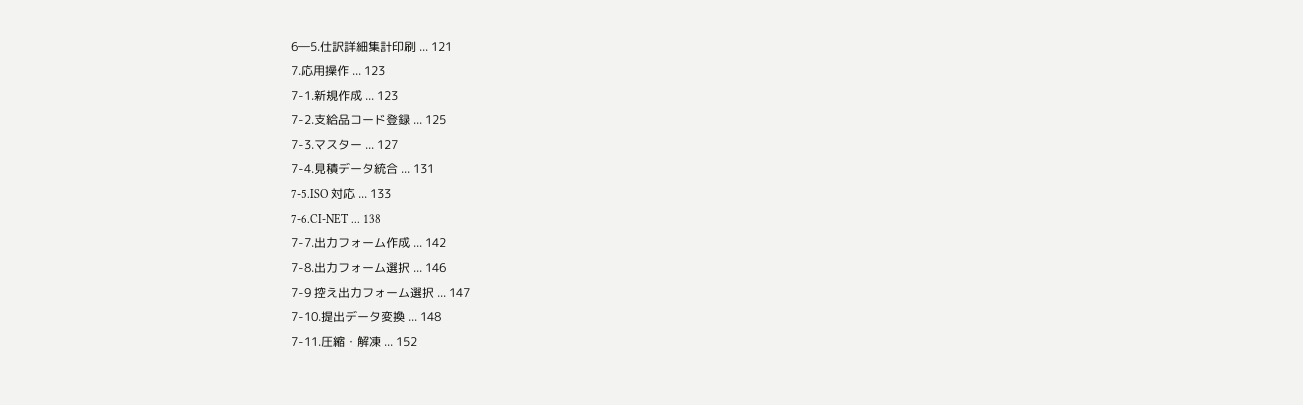6―5.仕訳詳細集計印刷 ... 121
7.応用操作 ... 123
7-1.新規作成 ... 123
7-2.支給品コード登録 ... 125
7-3.マスター ... 127
7-4.見積データ統合 ... 131
7-5.ISO 対応 ... 133
7-6.CI-NET ... 138
7-7.出力フォーム作成 ... 142
7-8.出力フォーム選択 ... 146
7-9 控え出力フォーム選択 ... 147
7-10.提出データ変換 ... 148
7-11.圧縮・解凍 ... 152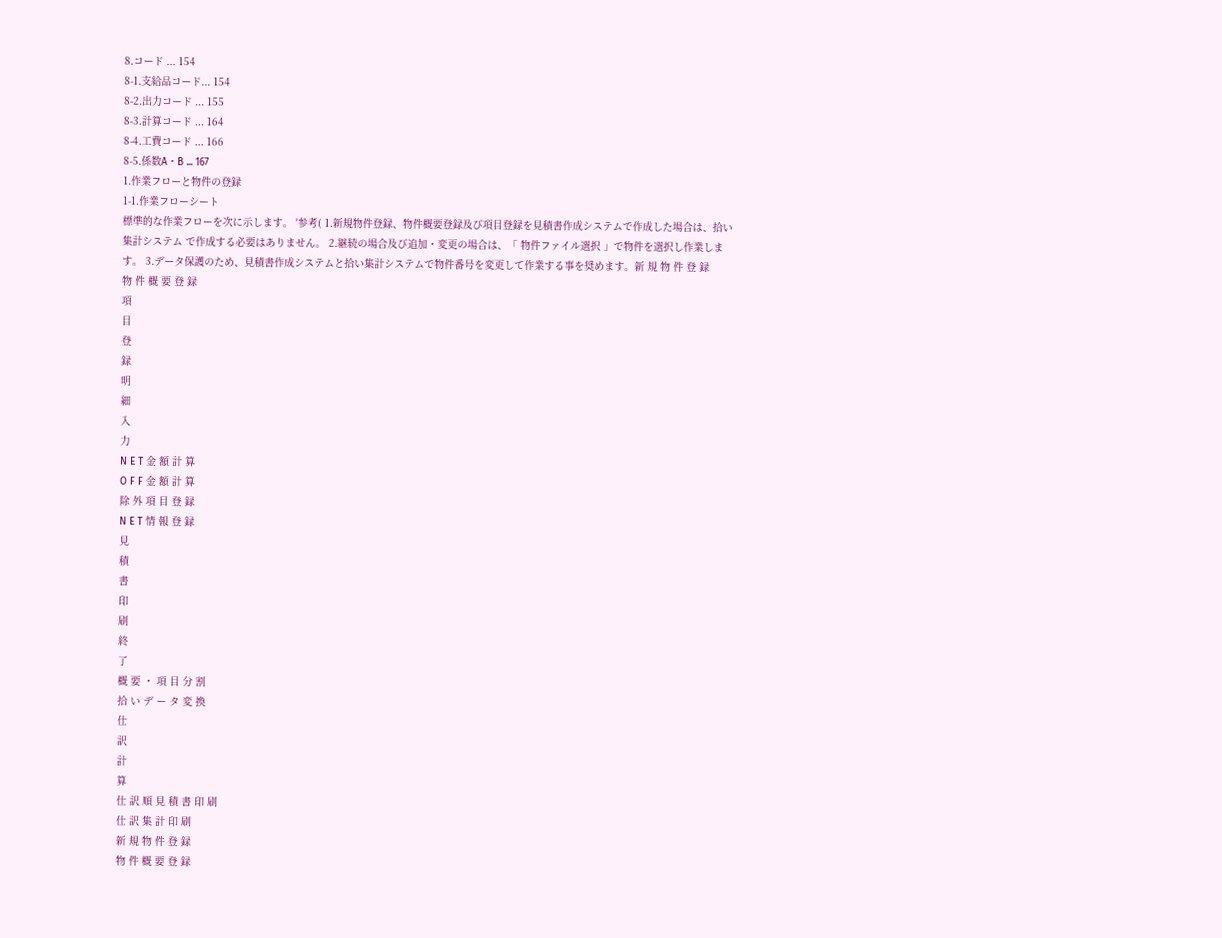8.コード ... 154
8-1.支給品コード... 154
8-2.出力コード ... 155
8-3.計算コード ... 164
8-4.工費コード ... 166
8-5.係数A・B ... 167
1.作業フローと物件の登録
1-1.作業フローシート
標準的な作業フローを次に示します。 '参考( 1.新規物件登録、物件概要登録及び項目登録を見積書作成システムで作成した場合は、拾い集計システム で作成する必要はありません。 2.継続の場合及び追加・変更の場合は、「 物件ファイル選択 」で物件を選択し作業します。 3.データ保護のため、見積書作成システムと拾い集計システムで物件番号を変更して作業する事を奨めます。新 規 物 件 登 録
物 件 概 要 登 録
項
目
登
録
明
細
入
力
N E T 金 額 計 算
O F F 金 額 計 算
除 外 項 目 登 録
N E T 情 報 登 録
見
積
書
印
刷
終
了
概 要 ・ 項 目 分 割
拾 い デ ー タ 変 換
仕
訳
計
算
仕 訳 順 見 積 書 印 刷
仕 訳 集 計 印 刷
新 規 物 件 登 録
物 件 概 要 登 録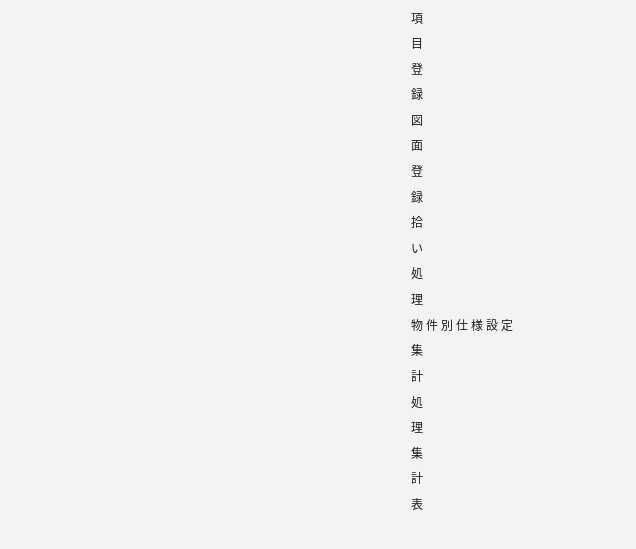項
目
登
録
図
面
登
録
拾
い
処
理
物 件 別 仕 様 設 定
集
計
処
理
集
計
表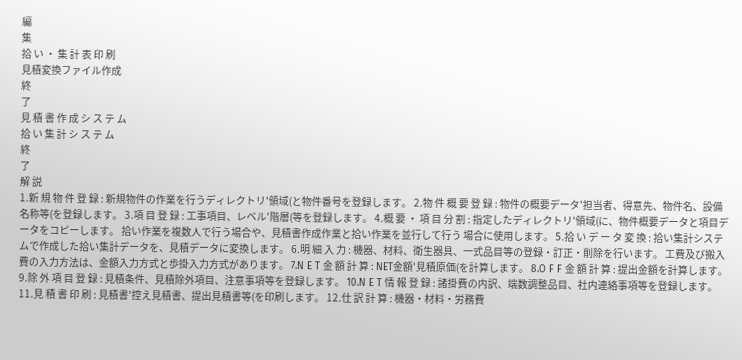編
集
拾 い ・ 集 計 表 印 刷
見積変換ファイル作成
終
了
見 積 書 作 成 シ ス テ ム
拾 い 集 計 シ ス テ ム
終
了
解 説
1.新 規 物 件 登 録 : 新規物件の作業を行うディレクトリ'領域(と物件番号を登録します。 2.物 件 概 要 登 録 : 物件の概要データ'担当者、得意先、物件名、設備名称等(を登録します。 3.項 目 登 録 : 工事項目、レベル'階層(等を登録します。 4.概 要 ・ 項 目 分 割 : 指定したディレクトリ'領域(に、物件概要データと項目データをコピーします。 拾い作業を複数人で行う場合や、見積書作成作業と拾い作業を並行して行う 場合に使用します。 5.拾 い デ ー タ 変 換 : 拾い集計システムで作成した拾い集計データを、見積データに変換します。 6.明 細 入 力 : 機器、材料、衛生器具、一式品目等の登録・訂正・削除を行います。 工費及び搬入費の入力方法は、金額入力方式と歩掛入力方式があります。 7.N E T 金 額 計 算 : NET金額'見積原価(を計算します。 8.O F F 金 額 計 算 : 提出金額を計算します。 9.除 外 項 目 登 録 : 見積条件、見積除外項目、注意事項等を登録します。 10.N E T 情 報 登 録 : 諸掛費の内訳、端数調整品目、社内連絡事項等を登録します。 11.見 積 書 印 刷 : 見積書'控え見積書、提出見積書等(を印刷します。 12.仕 訳 計 算 : 機器・材料・労務費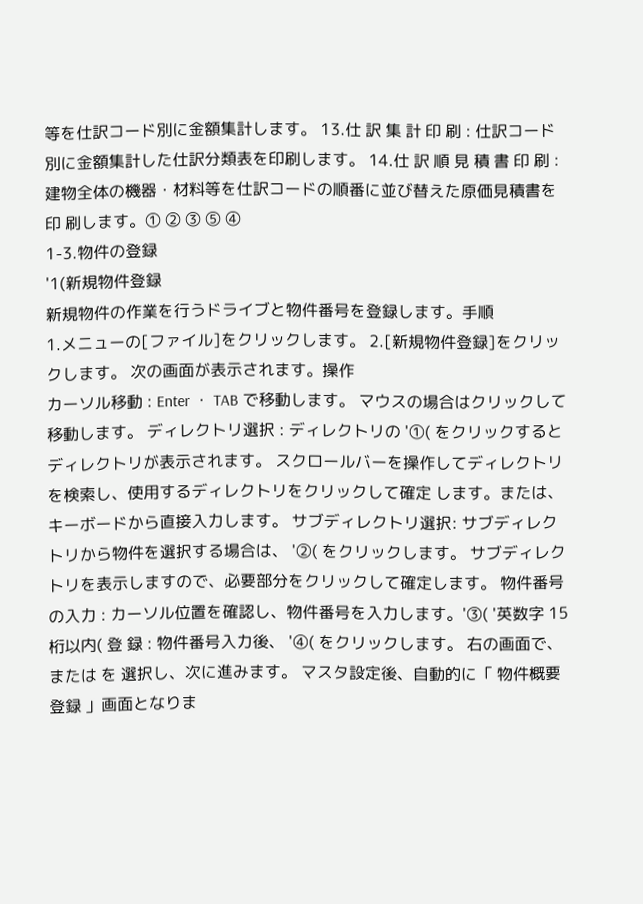等を仕訳コード別に金額集計します。 13.仕 訳 集 計 印 刷 : 仕訳コード別に金額集計した仕訳分類表を印刷します。 14.仕 訳 順 見 積 書 印 刷 : 建物全体の機器・材料等を仕訳コードの順番に並び替えた原価見積書を印 刷します。① ② ③ ⑤ ④
1-3.物件の登録
'1(新規物件登録
新規物件の作業を行うドライブと物件番号を登録します。手順
1.メニューの[ファイル]をクリックします。 2.[新規物件登録]をクリックします。 次の画面が表示されます。操作
カーソル移動 : Enter ・ TAB で移動します。 マウスの場合はクリックして移動します。 ディレクトリ選択 : ディレクトリの '①( をクリックするとディレクトリが表示されます。 スクロールバーを操作してディレクトリを検索し、使用するディレクトリをクリックして確定 します。または、キーボードから直接入力します。 サブディレクトリ選択: サブディレクトリから物件を選択する場合は、 '②( をクリックします。 サブディレクトリを表示しますので、必要部分をクリックして確定します。 物件番号の入力 : カーソル位置を確認し、物件番号を入力します。'③( '英数字 15 桁以内( 登 録 : 物件番号入力後、 '④( をクリックします。 右の画面で、 または を 選択し、次に進みます。 マスタ設定後、自動的に「 物件概要登録 」画面となりま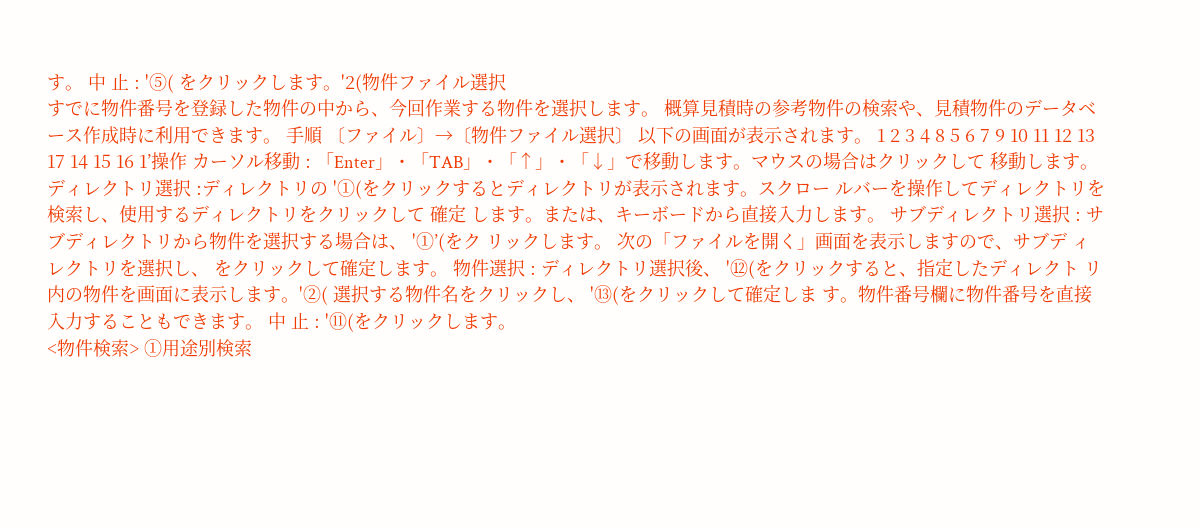す。 中 止 : '⑤( をクリックします。'2(物件ファイル選択
すでに物件番号を登録した物件の中から、今回作業する物件を選択します。 概算見積時の参考物件の検索や、見積物件のデータベース作成時に利用できます。 手順 〔ファイル〕→〔物件ファイル選択〕 以下の画面が表示されます。 1 2 3 4 8 5 6 7 9 10 11 12 13 17 14 15 16 1’操作 カーソル移動 : 「Enter」・「TAB」・「↑」・「↓」で移動します。マウスの場合はクリックして 移動します。 ディレクトリ選択 :ディレクトリの '①(をクリックするとディレクトリが表示されます。スクロー ルバーを操作してディレクトリを検索し、使用するディレクトリをクリックして 確定 します。または、キーボードから直接入力します。 サブディレクトリ選択 : サブディレクトリから物件を選択する場合は、 '①’(をク リックします。 次の「ファイルを開く」画面を表示しますので、サブデ ィレクトリを選択し、 をクリックして確定します。 物件選択 : ディレクトリ選択後、 '⑫(をクリックすると、指定したディレクト リ内の物件を画面に表示します。'②( 選択する物件名をクリックし、 '⑬(をクリックして確定しま す。物件番号欄に物件番号を直接入力することもできます。 中 止 : '⑪(をクリックします。
<物件検索> ①用途別検索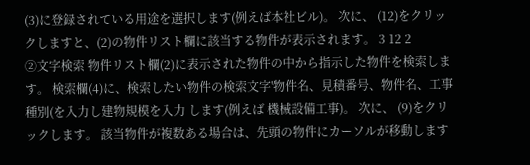(3)に登録されている用途を選択します(例えば本社ビル)。 次に、 (12)をクリックしますと、(2)の物件リスト欄に該当する物件が表示されます。 3 12 2
②文字検索 物件リスト欄(2)に表示された物件の中から指示した物件を検索します。 検索欄(4)に、検索したい物件の検索文字'物件名、見積番号、物件名、工事種別(を入力し建物規模を入力 します(例えば 機械設備工事)。 次に、 (9)をクリックします。 該当物件が複数ある場合は、先頭の物件にカーソルが移動します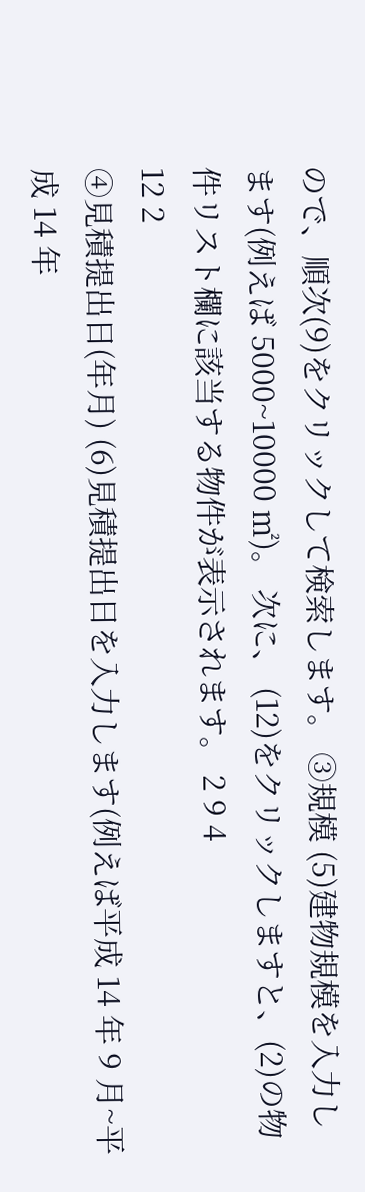ので、順次(9)をクリックして検索します。 ③規模 (5)建物規模を入力します(例えば 5000~10000 ㎡)。 次に、 (12)をクリックしますと、(2)の物件リスト欄に該当する物件が表示されます。 2 9 4
12 2
④見積提出日(年月) (6)見積提出日を入力します(例えば平成 14 年 9 月~平成 14 年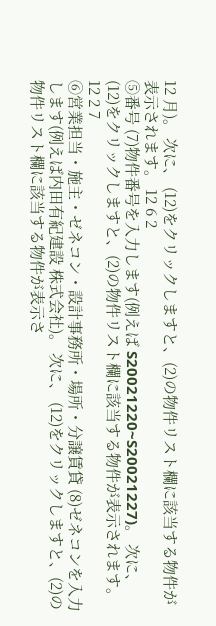12 月)。 次に、 (12)をクリックしますと、(2)の物件リスト欄に該当する物件が表示されます。 12 6 2
⑤番号 (7)物件番号を入力します(例えば S20021220~S20021227)。 次に、 (12)をクリックしますと、(2)の物件リスト欄に該当する物件が表示されます。 12 2 7
⑥営業担当・施主・ゼネコン・設計事務所・場所・分譲賃貸 (8)ゼネコンを入力します(例えば内田有紀建設 株式会社)。 次に、 (12)をクリックしますと、(2)の物件リスト欄に該当する物件が表示さ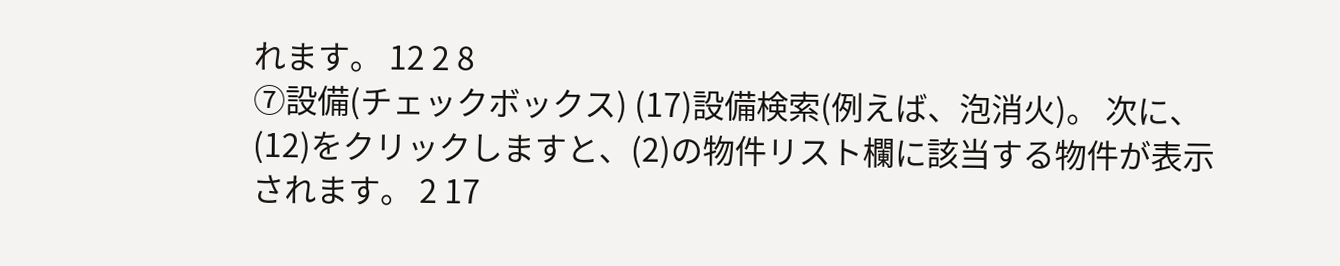れます。 12 2 8
⑦設備(チェックボックス) (17)設備検索(例えば、泡消火)。 次に、 (12)をクリックしますと、(2)の物件リスト欄に該当する物件が表示されます。 2 17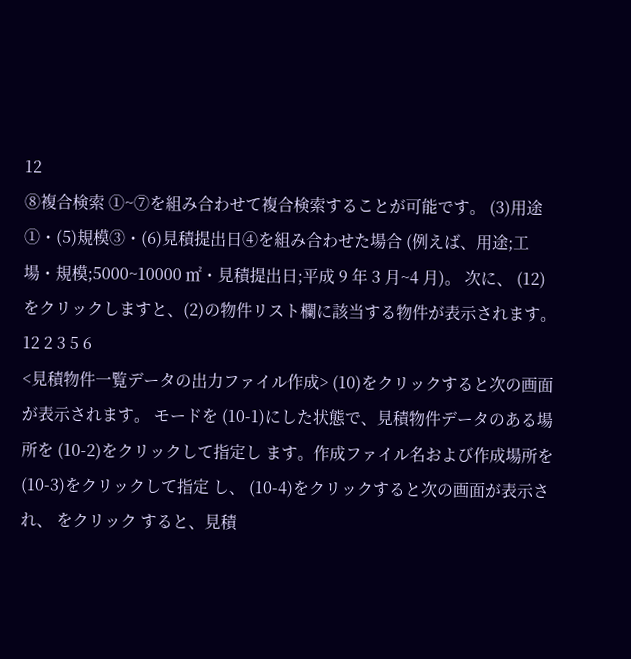12
⑧複合検索 ①~⑦を組み合わせて複合検索することが可能です。 (3)用途①・(5)規模③・(6)見積提出日④を組み合わせた場合 (例えば、用途;工場・規模;5000~10000 ㎡・見積提出日;平成 9 年 3 月~4 月)。 次に、 (12)をクリックしますと、(2)の物件リスト欄に該当する物件が表示されます。 12 2 3 5 6
<見積物件一覧データの出力ファイル作成> (10)をクリックすると次の画面が表示されます。 モードを (10-1)にした状態で、見積物件データのある場所を (10-2)をクリックして指定し ます。作成ファイル名および作成場所を (10-3)をクリックして指定 し、 (10-4)をクリックすると次の画面が表示され、 をクリック すると、見積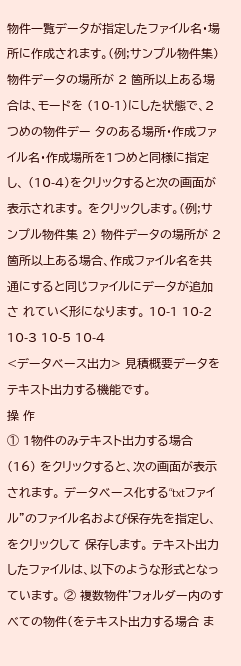物件一覧データが指定したファイル名・場所に作成されます。(例;サンプル物件集) 物件データの場所が 2 箇所以上ある場合は、モードを (10-1)にした状態で、2 つめの物件デー タのある場所・作成ファイル名・作成場所を1つめと同様に指定し、 (10-4)をクリックすると次の画面が表示されます。 をクリックします。(例;サンプル物件集 2) 物件データの場所が 2 箇所以上ある場合、作成ファイル名を共通にすると同じファイルにデータが追加さ れていく形になります。 10-1 10-2 10-3 10-5 10-4
<データベース出力> 見積概要データをテキスト出力する機能です。
操 作
① 1物件のみテキスト出力する場合 (16) をクリックすると、次の画面が表示されます。 データベース化する“txtファイル”のファイル名および保存先を指定し、 をクリックして 保存します。 テキスト出力したファイルは、以下のような形式となっています。 ② 複数物件'フォルダー内のすべての物件(をテキスト出力する場合 ま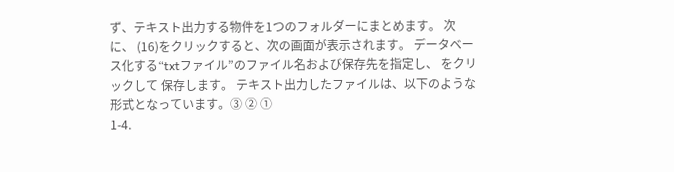ず、テキスト出力する物件を1つのフォルダーにまとめます。 次に、 (16)をクリックすると、次の画面が表示されます。 データベース化する“txtファイル”のファイル名および保存先を指定し、 をクリックして 保存します。 テキスト出力したファイルは、以下のような形式となっています。③ ② ①
1-4.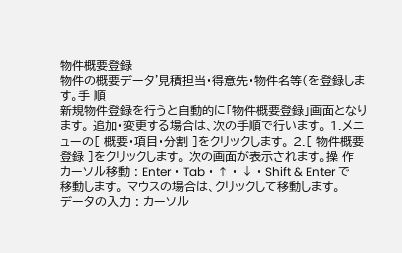物件概要登録
物件の概要データ'見積担当・得意先・物件名等(を登録します。手 順
新規物件登録を行うと自動的に「物件概要登録」画面となります。 追加・変更する場合は、次の手順で行います。 1.メニューの[ 概要・項目・分割 ]をクリックします。 2.[ 物件概要登録 ]をクリックします。 次の画面が表示されます。操 作
カーソル移動 : Enter ・ Tab ・ ↑ ・ ↓ ・ Shift & Enter で移動します。 マウスの場合は、クリックして移動します。
データの入力 : カーソル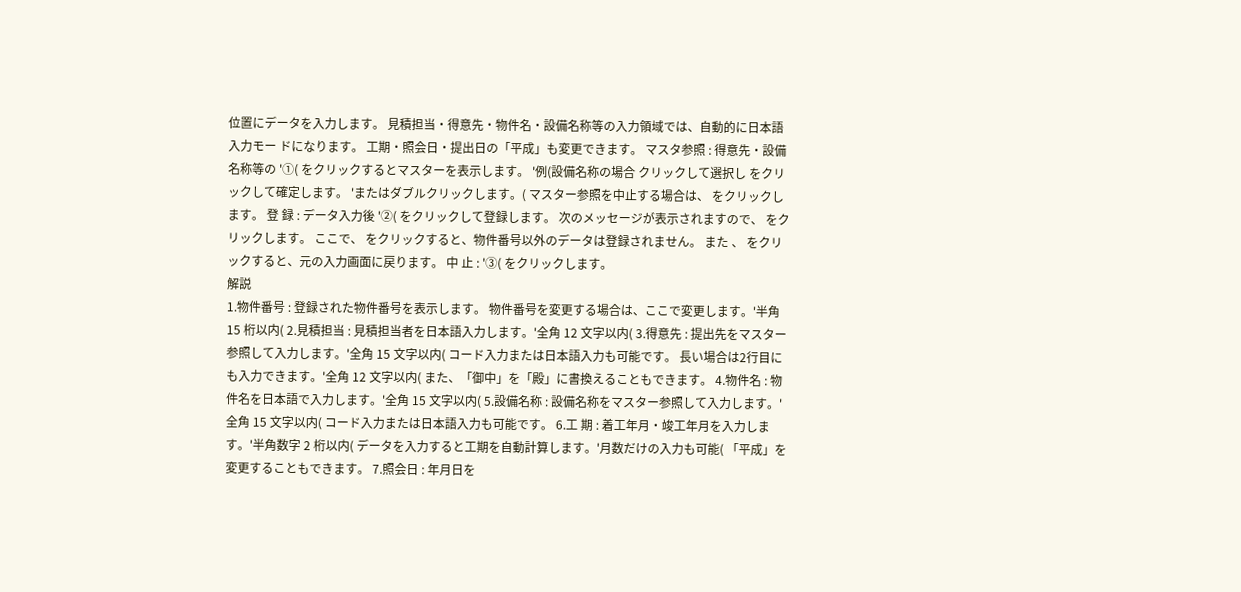位置にデータを入力します。 見積担当・得意先・物件名・設備名称等の入力領域では、自動的に日本語入力モー ドになります。 工期・照会日・提出日の「平成」も変更できます。 マスタ参照 : 得意先・設備名称等の '①( をクリックするとマスターを表示します。 '例(設備名称の場合 クリックして選択し をクリックして確定します。 'またはダブルクリックします。( マスター参照を中止する場合は、 をクリックします。 登 録 : データ入力後 '②( をクリックして登録します。 次のメッセージが表示されますので、 をクリックします。 ここで、 をクリックすると、物件番号以外のデータは登録されません。 また 、 をクリックすると、元の入力画面に戻ります。 中 止 : '③( をクリックします。
解説
1.物件番号 : 登録された物件番号を表示します。 物件番号を変更する場合は、ここで変更します。'半角 15 桁以内( 2.見積担当 : 見積担当者を日本語入力します。'全角 12 文字以内( 3.得意先 : 提出先をマスター参照して入力します。'全角 15 文字以内( コード入力または日本語入力も可能です。 長い場合は2行目にも入力できます。'全角 12 文字以内( また、「御中」を「殿」に書換えることもできます。 4.物件名 : 物件名を日本語で入力します。'全角 15 文字以内( 5.設備名称 : 設備名称をマスター参照して入力します。'全角 15 文字以内( コード入力または日本語入力も可能です。 6.工 期 : 着工年月・竣工年月を入力します。'半角数字 2 桁以内( データを入力すると工期を自動計算します。'月数だけの入力も可能( 「平成」を変更することもできます。 7.照会日 : 年月日を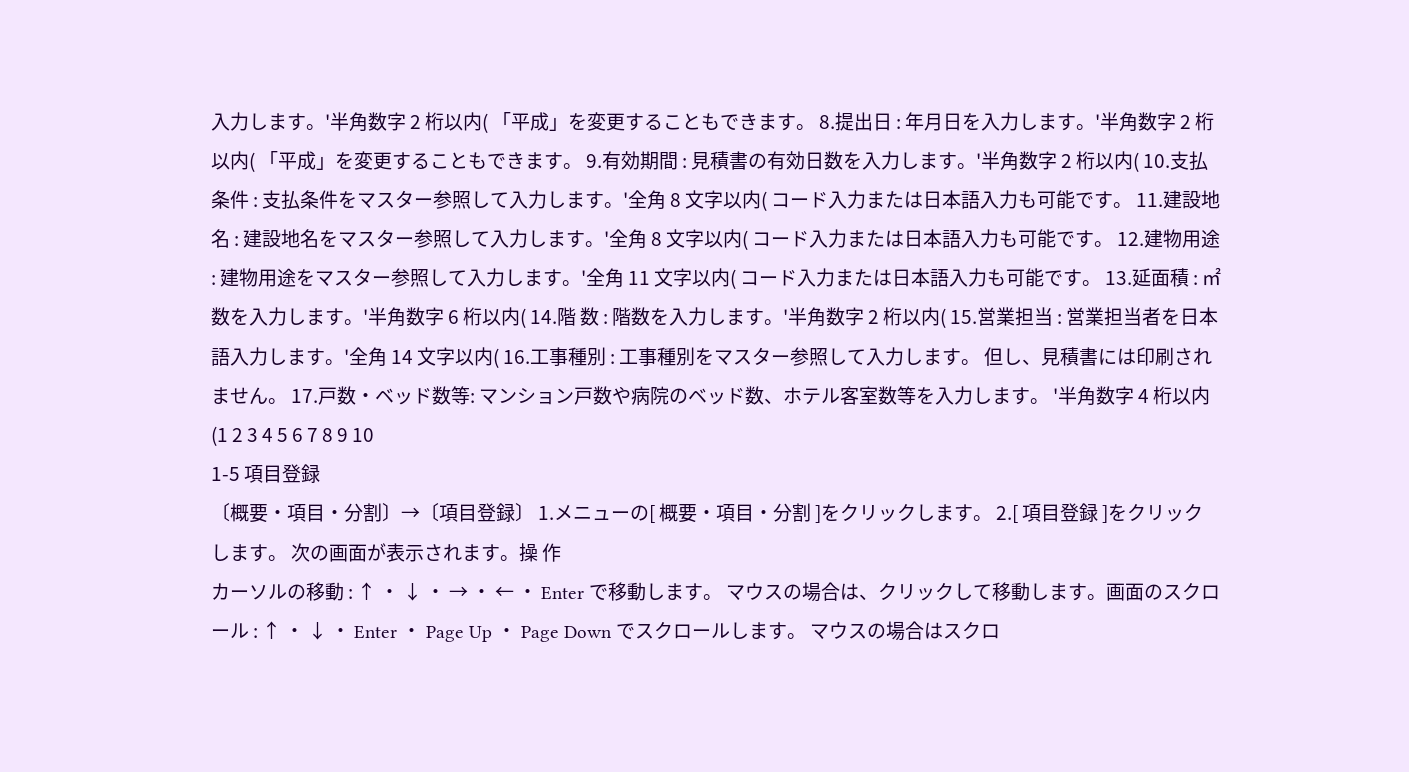入力します。'半角数字 2 桁以内( 「平成」を変更することもできます。 8.提出日 : 年月日を入力します。'半角数字 2 桁以内( 「平成」を変更することもできます。 9.有効期間 : 見積書の有効日数を入力します。'半角数字 2 桁以内( 10.支払条件 : 支払条件をマスター参照して入力します。'全角 8 文字以内( コード入力または日本語入力も可能です。 11.建設地名 : 建設地名をマスター参照して入力します。'全角 8 文字以内( コード入力または日本語入力も可能です。 12.建物用途 : 建物用途をマスター参照して入力します。'全角 11 文字以内( コード入力または日本語入力も可能です。 13.延面積 : ㎡数を入力します。'半角数字 6 桁以内( 14.階 数 : 階数を入力します。'半角数字 2 桁以内( 15.営業担当 : 営業担当者を日本語入力します。'全角 14 文字以内( 16.工事種別 : 工事種別をマスター参照して入力します。 但し、見積書には印刷されません。 17.戸数・ベッド数等: マンション戸数や病院のベッド数、ホテル客室数等を入力します。 '半角数字 4 桁以内(1 2 3 4 5 6 7 8 9 10
1-5 項目登録
〔概要・項目・分割〕→〔項目登録〕 1.メニューの[ 概要・項目・分割 ]をクリックします。 2.[ 項目登録 ]をクリックします。 次の画面が表示されます。操 作
カーソルの移動 : ↑ ・ ↓ ・ → ・ ← ・ Enter で移動します。 マウスの場合は、クリックして移動します。画面のスクロール : ↑ ・ ↓ ・ Enter ・ Page Up ・ Page Down でスクロールします。 マウスの場合はスクロ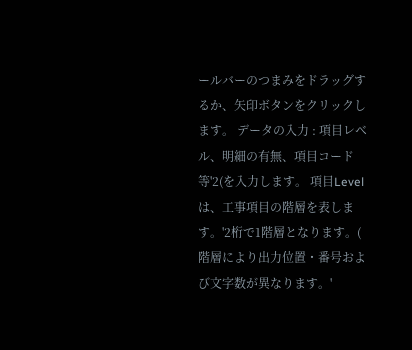ールバーのつまみをドラッグするか、矢印ボタンをクリックします。 データの入力 : 項目レベル、明細の有無、項目コード等'2(を入力します。 項目Levelは、工事項目の階層を表します。'2桁で1階層となります。( 階層により出力位置・番号および文字数が異なります。'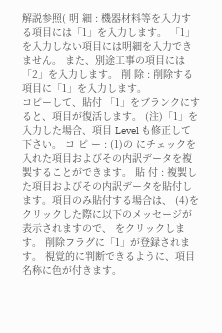解説参照( 明 細 : 機器材料等を入力する項目には「1」を入力します。 「1」を入力しない項目には明細を入力できません。 また、別途工事の項目には「2」を入力します。 削 除 : 削除する項目に「1」を入力します。
コピーして、貼付 「1」をブランクにすると、項目が復活します。 (注)「1」を入力した場合、項目 Level も修正して下さい。 コ ピ ー : (1)の にチェックを入れた項目およびその内訳データを複製することができます。 貼 付 : 複製した項目およびその内訳データを貼付します。項目のみ貼付する場合は、 (4)をクリックした際に以下のメッセージが表示されますので、 をクリックします。 削除フラグに「1」が登録されま す。 視覚的に判断できるように、項目 名称に色が付きます。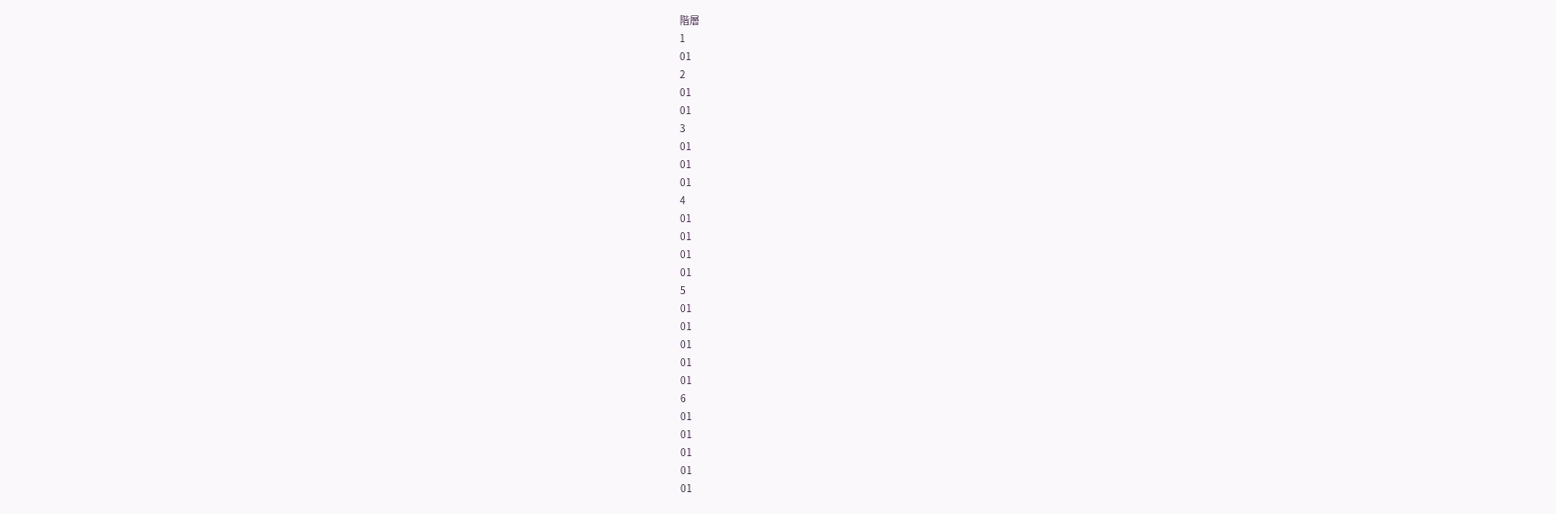階層
1
01
2
01
01
3
01
01
01
4
01
01
01
01
5
01
01
01
01
01
6
01
01
01
01
01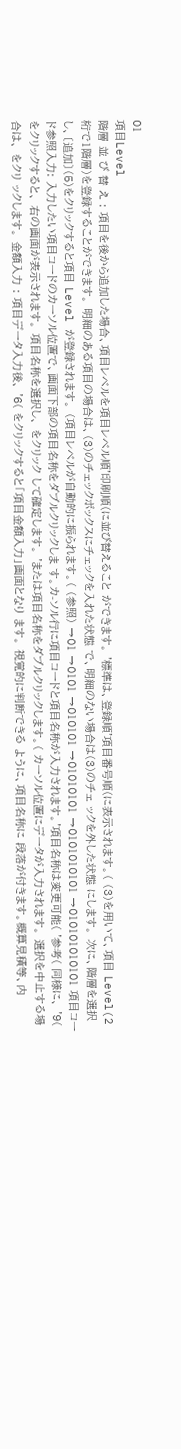01
項目Level
階層 並 び 替 え : 項目を後から追加した場合、項目レベルを項目レベル順'印刷順(に並び替えること ができます。 '標準は、登録順'項目番号順(に表示されます。( (3)を用いて、項目 Level(2桁で1階層)を登録することができます。 明細のある項目の場合は、(3)のチェックボックスにチェックを入れた状態 で、明細のない場合は(3)のチェ ックを外した状態 にします。 次に、階層を選択し、〔追加〕(5)をクリックすると項目 Level が登録されます。 (項目レベルが自動的に振られます。( (参照) →01 →0101 →010101 →01010101 →0101010101 →010101010101 項目コード参照入力: 入力したい項目コードのカーソル位置で、画面下部の項目名称をダブルクリックしま す。カ-ソル行に項目コードと項目名称が入力されます。'項目名称は変更可能( '参考( 同様に、 '9( をクリックすると、 右の画面が表示されます。 項目名称を選択し、 をクリック して確定します。 'または項目名称をダブルクリックします。( カーソル位置にデータが入力されます。 選択を中止する場合は、 をクリ ックします。 金額入力 : 項目データ入力後、 '6( をクリックすると「項目金額入力」画面となり ます。 視覚的に判断できる ように、項目名称に 段落が付きます。概算見積等、内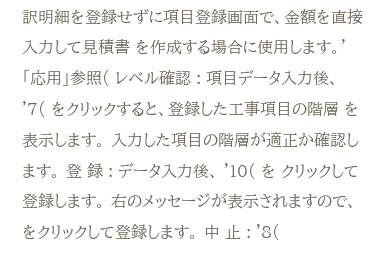訳明細を登録せずに項目登録画面で、金額を直接入力して見積書 を作成する場合に使用します。'「応用」参照( レベル確認 : 項目データ入力後、 '7( をクリックすると、登録した工事項目の階層 を表示します。 入力した項目の階層が適正か確認します。 登 録 : データ入力後、 '10( を クリックして登録します。 右のメッセージが表示されますので、 をクリックして登録します。 中 止 : '8(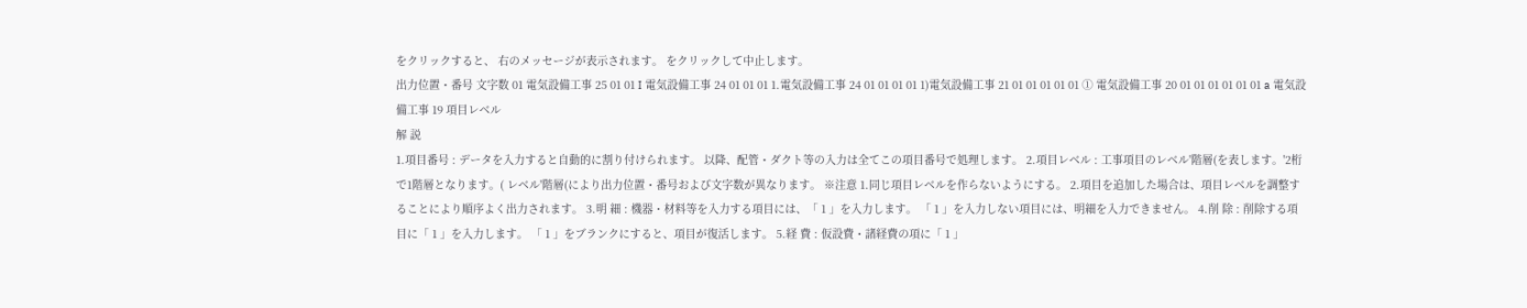をクリックすると、 右のメッセージが表示されます。 をクリックして中止します。
出力位置・番号 文字数 01 電気設備工事 25 01 01 I 電気設備工事 24 01 01 01 1.電気設備工事 24 01 01 01 01 1)電気設備工事 21 01 01 01 01 01 ① 電気設備工事 20 01 01 01 01 01 01 a 電気設備工事 19 項目レベル
解 説
1.項目番号 : データを入力すると自動的に割り付けられます。 以降、配管・ダクト等の入力は全てこの項目番号で処理します。 2.項目レベル : 工事項目のレベル'階層(を表します。'2桁で1階層となります。( レベル'階層(により出力位置・番号および文字数が異なります。 ※注意 1.同じ項目レベルを作らないようにする。 2.項目を追加した場合は、項目レベルを調整することにより順序よく出力されます。 3.明 細 : 機器・材料等を入力する項目には、「 1 」を入力します。 「 1 」を入力しない項目には、明細を入力できません。 4.削 除 : 削除する項目に「 1 」を入力します。 「 1 」をブランクにすると、項目が復活します。 5.経 費 : 仮設費・諸経費の項に「 1 」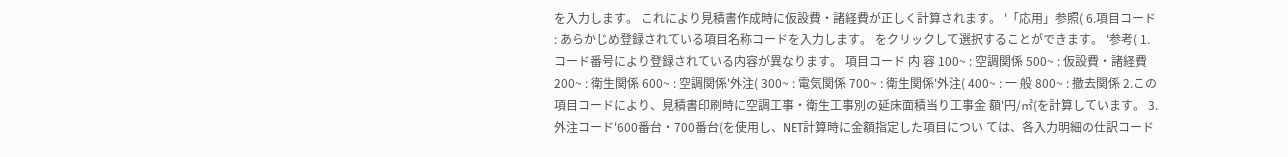を入力します。 これにより見積書作成時に仮設費・諸経費が正しく計算されます。 '「応用」参照( 6.項目コード : あらかじめ登録されている項目名称コードを入力します。 をクリックして選択することができます。 '参考( 1.コード番号により登録されている内容が異なります。 項目コード 内 容 100~ : 空調関係 500~ : 仮設費・諸経費 200~ : 衛生関係 600~ : 空調関係'外注( 300~ : 電気関係 700~ : 衛生関係'外注( 400~ : 一 般 800~ : 撤去関係 2.この項目コードにより、見積書印刷時に空調工事・衛生工事別の延床面積当り工事金 額'円/㎡(を計算しています。 3.外注コード'600番台・700番台(を使用し、NET計算時に金額指定した項目につい ては、各入力明細の仕訳コード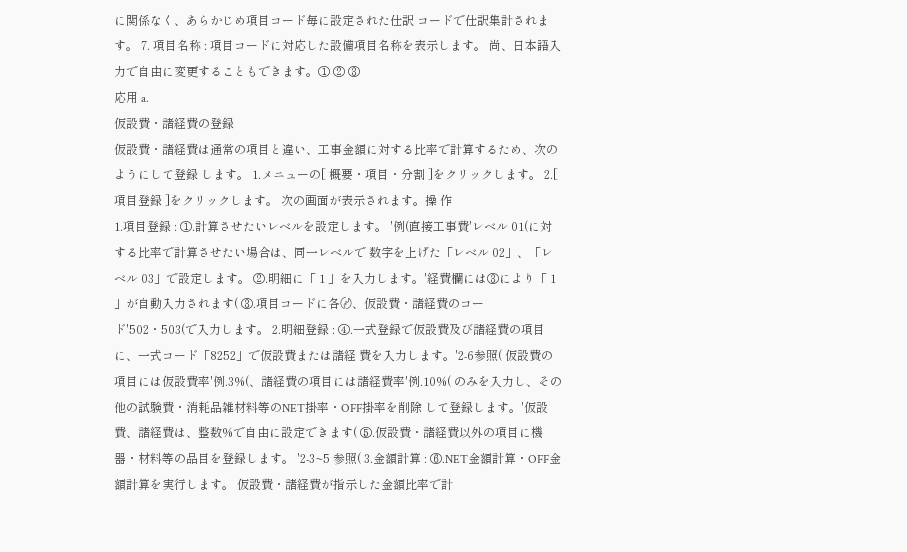に関係なく、あらかじめ項目コード毎に設定された仕訳 コードで仕訳集計されます。 7. 項目名称 : 項目コードに対応した設備項目名称を表示します。 尚、日本語入力で自由に変更することもできます。① ② ③
応用 a.
仮設費・諸経費の登録
仮設費・諸経費は通常の項目と違い、工事金額に対する比率で計算するため、次のようにして登録 します。 1.メニューの[ 概要・項目・分割 ]をクリックします。 2.[ 項目登録 ]をクリックします。 次の画面が表示されます。操 作
1.項目登録 : ①.計算させたいレベルを設定します。 '例(直接工事費'レベル 01(に対する比率で計算させたい場合は、同一レベルで 数字を上げた「レベル 02」、「レベル 03」で設定します。 ②.明細に「 1 」を入力します。'経費欄には③により「 1 」が自動入力されます( ③.項目コードに各〄、仮設費・諸経費のコード'502・503(で入力します。 2.明細登録 : ④.一式登録で仮設費及び諸経費の項目に、一式コード「8252」で仮設費または諸経 費を入力します。'2-6参照( 仮設費の項目には仮設費率'例.3%(、諸経費の項目には諸経費率'例.10%( のみを入力し、その他の試験費・消耗品雑材料等のNET掛率・OFF掛率を削除 して登録します。'仮設費、諸経費は、整数%で自由に設定できます( ⑤.仮設費・諸経費以外の項目に機器・材料等の品目を登録します。 '2-3~5 参照( 3.金額計算 : ⑥.NET金額計算・OFF金額計算を実行します。 仮設費・諸経費が指示した金額比率で計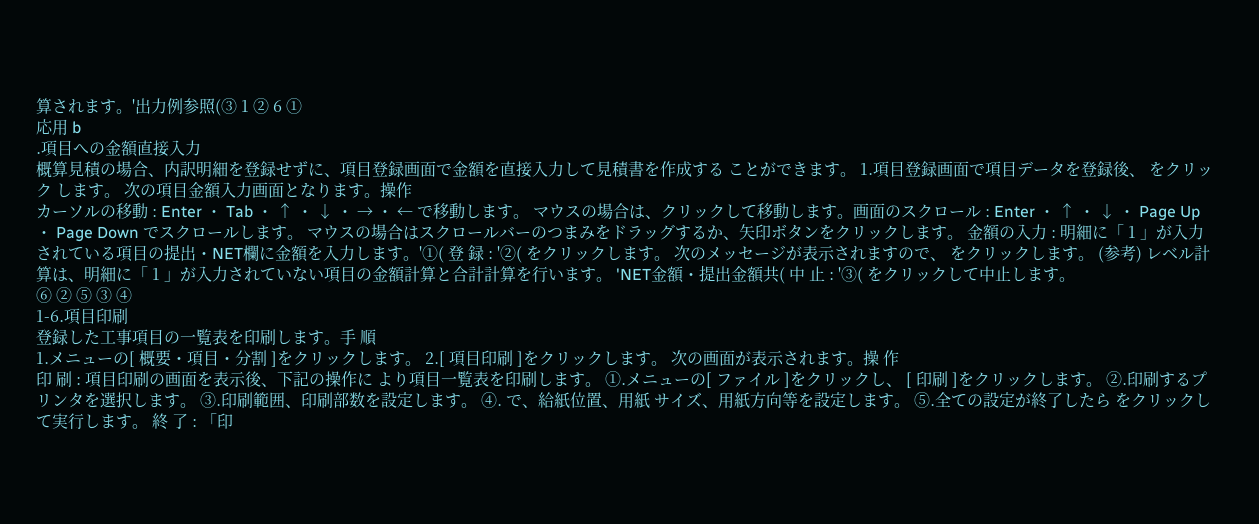算されます。'出力例参照(③ 1 ② 6 ①
応用 b
.項目への金額直接入力
概算見積の場合、内訳明細を登録せずに、項目登録画面で金額を直接入力して見積書を作成する ことができます。 1.項目登録画面で項目データを登録後、 をクリック します。 次の項目金額入力画面となります。操作
カーソルの移動 : Enter ・ Tab ・ ↑ ・ ↓ ・ → ・ ← で移動します。 マウスの場合は、クリックして移動します。画面のスクロール : Enter ・ ↑ ・ ↓ ・ Page Up ・ Page Down でスクロールします。 マウスの場合はスクロールバーのつまみをドラッグするか、矢印ボタンをクリックします。 金額の入力 : 明細に「 1 」が入力されている項目の提出・NET欄に金額を入力します。'①( 登 録 : '②( をクリックします。 次のメッセージが表示されますので、 をクリックします。 (参考) レベル計算は、明細に「 1 」が入力されていない項目の金額計算と合計計算を行います。 'NET金額・提出金額共( 中 止 : '③( をクリックして中止します。
⑥ ② ⑤ ③ ④
1-6.項目印刷
登録した工事項目の一覧表を印刷します。手 順
1.メニューの[ 概要・項目・分割 ]をクリックします。 2.[ 項目印刷 ]をクリックします。 次の画面が表示されます。操 作
印 刷 : 項目印刷の画面を表示後、下記の操作に より項目一覧表を印刷します。 ①.メニューの[ ファイル ]をクリックし、 [ 印刷 ]をクリックします。 ②.印刷するプリンタを選択します。 ③.印刷範囲、印刷部数を設定します。 ④. で、給紙位置、用紙 サイズ、用紙方向等を設定します。 ⑤.全ての設定が終了したら をクリックして実行します。 終 了 : 「印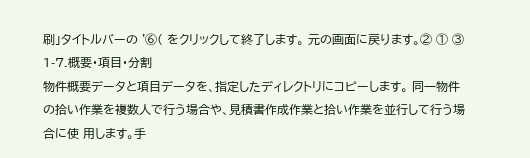刷」タイトルバーの '⑥( をクリックして終了します。 元の画面に戻ります。② ① ③
1-7.概要・項目・分割
物件概要データと項目データを、指定したディレクトリにコピーします。 同一物件の拾い作業を複数人で行う場合や、見積書作成作業と拾い作業を並行して行う場合に使 用します。手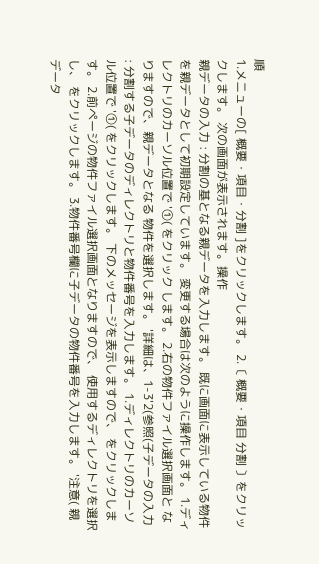順
1.メニューの[ 概要・項目・分割 ]をクリックします。 2.〔 概要・項目 分割 〕をクリックします。 次の画面が表示されます。操作
親データの入力 : 分割の基となる親データを入力します。 既に画面に表示している物件を親データとして初期設定しています。 変更する場合は次のように操作します。 1.ディレクトリのカーソル位置で '①( をクリック します。 2.右の物件ファイル選択画面と なりますので、親データとなる 物件を選択します。 '詳細は、1-3'2(参照(子データの入力 : 分割する子データのディレクトリと物件番号を入力します。 1.ディレクトリのカーソル位置で '①( をクリックします。 下のメッセージを表示しますので、 をクリックします。 2.前ページの物件ファイル選択画面となりますので、 使用するディレクトリを選択し、 をクリックします。 3.物件番号欄に子データの物件番号を入力します。 '注意( 親データ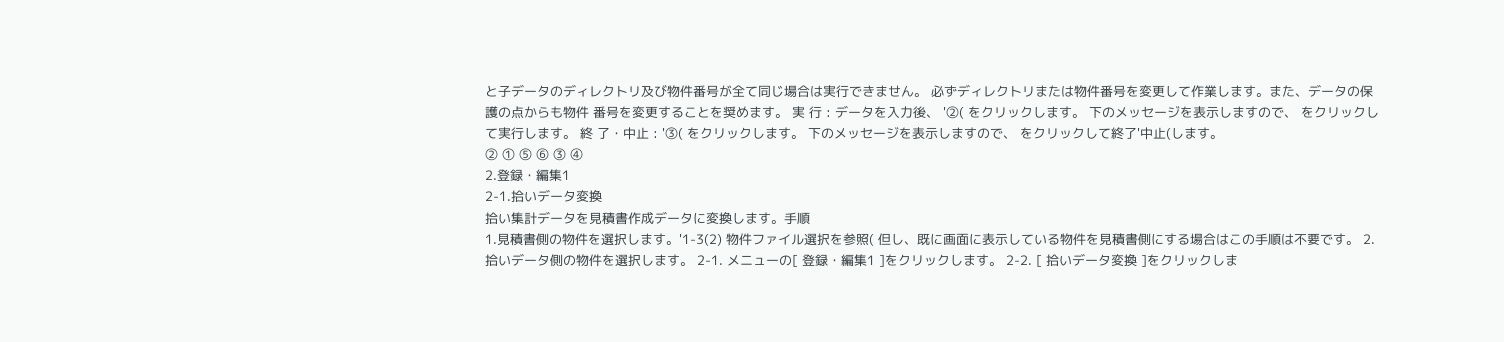と子データのディレクトリ及び物件番号が全て同じ場合は実行できません。 必ずディレクトリまたは物件番号を変更して作業します。また、データの保護の点からも物件 番号を変更することを奨めます。 実 行 : データを入力後、 '②( をクリックします。 下のメッセージを表示しますので、 をクリックして実行します。 終 了・中止 : '③( をクリックします。 下のメッセージを表示しますので、 をクリックして終了'中止(します。
② ① ⑤ ⑥ ③ ④
2.登録・編集1
2-1.拾いデータ変換
拾い集計データを見積書作成データに変換します。手順
1.見積書側の物件を選択します。'1-3(2) 物件ファイル選択を参照( 但し、既に画面に表示している物件を見積書側にする場合はこの手順は不要です。 2.拾いデータ側の物件を選択します。 2-1. メニューの[ 登録・編集1 ]をクリックします。 2-2. [ 拾いデータ変換 ]をクリックしま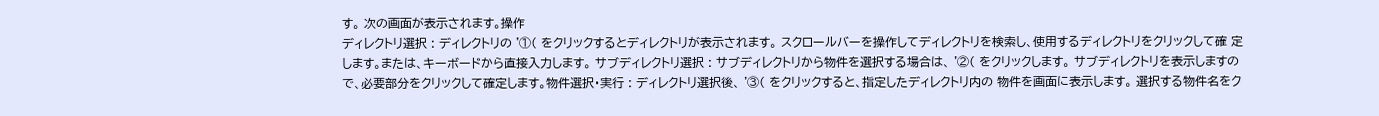す。 次の画面が表示されます。操作
ディレクトリ選択 : ディレクトリの '①( をクリックするとディレクトリが表示されます。 スクロールバーを操作してディレクトリを検索し、使用するディレクトリをクリックして確 定します。または、キーボードから直接入力します。 サブディレクトリ選択 : サブディレクトリから物件を選択する場合は、 '②( をクリックします。 サブディレクトリを表示しますので、必要部分をクリックして確定します。物件選択・実行 : ディレクトリ選択後、 '③( をクリックすると、指定したディレクトリ内の 物件を画面に表示します。 選択する物件名をク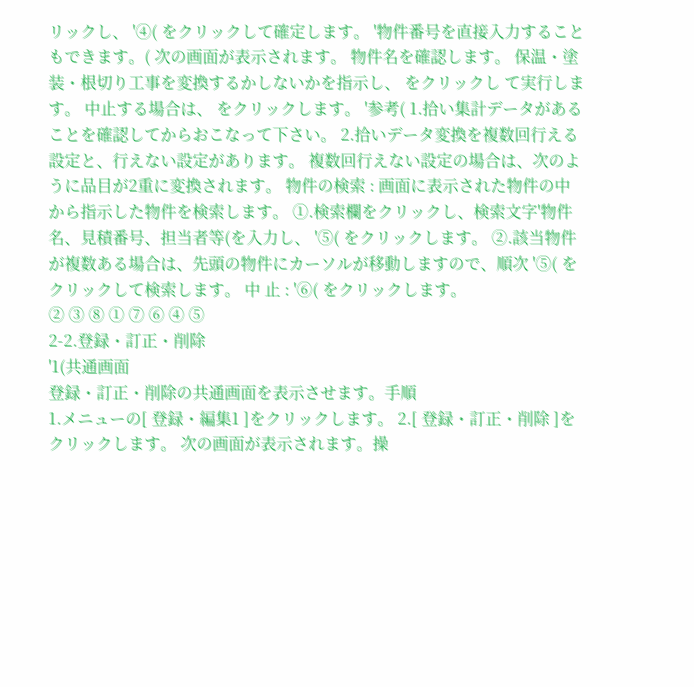リックし、 '④( をクリックして確定します。 '物件番号を直接入力することもできます。( 次の画面が表示されます。 物件名を確認します。 保温・塗装・根切り工事を変換するかしないかを指示し、 をクリックし て実行します。 中止する場合は、 をクリックします。 '参考( 1.拾い集計データがあることを確認してからおこなって下さい。 2.拾いデータ変換を複数回行える設定と、行えない設定があります。 複数回行えない設定の場合は、次のように品目が2重に変換されます。 物件の検索 : 画面に表示された物件の中から指示した物件を検索します。 ①.検索欄をクリックし、検索文字'物件名、見積番号、担当者等(を入力し、 '⑤( をクリックします。 ②.該当物件が複数ある場合は、先頭の物件にカーソルが移動しますので、順次 '⑤( をクリックして検索します。 中 止 : '⑥( をクリックします。
② ③ ⑧ ① ⑦ ⑥ ④ ⑤
2-2.登録・訂正・削除
'1(共通画面
登録・訂正・削除の共通画面を表示させます。手順
1.メニューの[ 登録・編集1 ]をクリックします。 2.[ 登録・訂正・削除 ]をクリックします。 次の画面が表示されます。操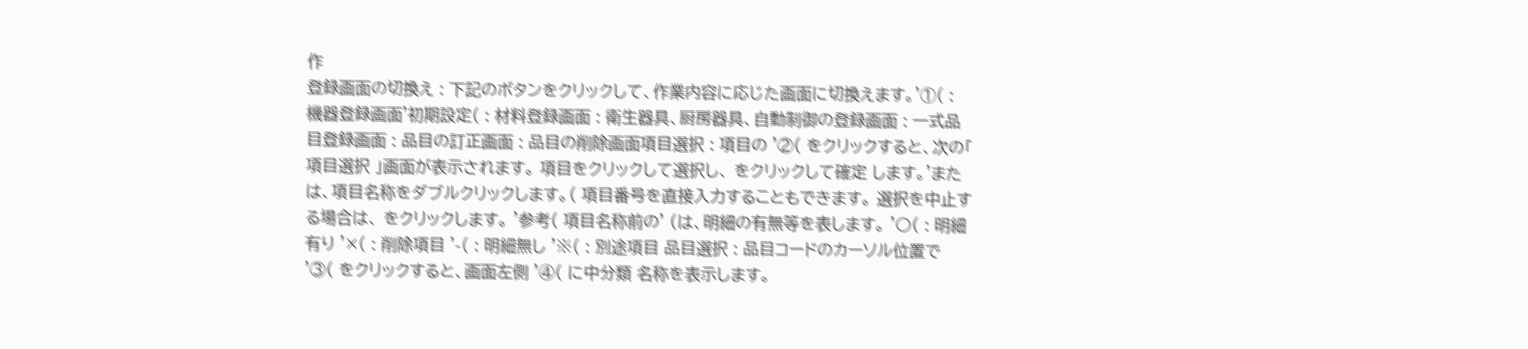作
登録画面の切換え : 下記のボタンをクリックして、作業内容に応じた画面に切換えます。'①( : 機器登録画面'初期設定( : 材料登録画面 : 衛生器具、厨房器具、自動制御の登録画面 : 一式品目登録画面 : 品目の訂正画面 : 品目の削除画面項目選択 : 項目の '②( をクリックすると、次の「 項目選択 」画面が表示されます。 項目をクリックして選択し、 をクリックして確定 します。'または、項目名称をダブルクリックします。( 項目番号を直接入力することもできます。 選択を中止する場合は、 をクリックします。 '参考( 項目名称前の' (は、明細の有無等を表します。 '○( : 明細有り '×( : 削除項目 '-( : 明細無し '※( : 別途項目 品目選択 : 品目コードのカーソル位置で '③( をクリックすると、画面左側 '④( に中分類 名称を表示します。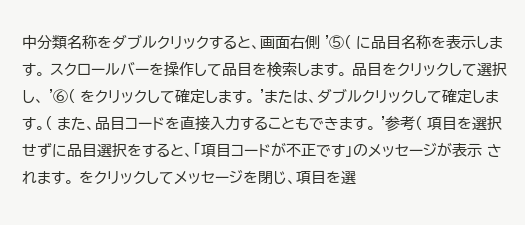中分類名称をダブルクリックすると、画面右側 '⑤( に品目名称を表示します。 スクロールバーを操作して品目を検索します。 品目をクリックして選択し、 '⑥( をクリックして確定します。 'または、ダブルクリックして確定します。( また、品目コードを直接入力することもできます。 '参考( 項目を選択せずに品目選択をすると、「項目コードが不正です」のメッセージが表示 されます。 をクリックしてメッセージを閉じ、項目を選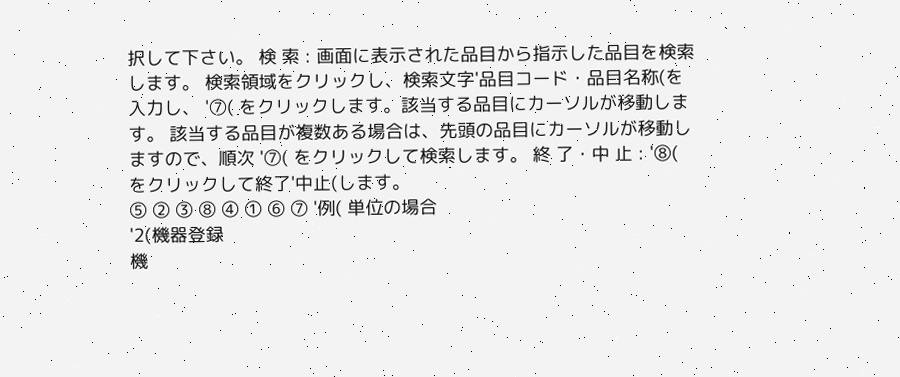択して下さい。 検 索 : 画面に表示された品目から指示した品目を検索します。 検索領域をクリックし、検索文字'品目コード・品目名称(を入力し、 '⑦( をクリックします。該当する品目にカーソルが移動します。 該当する品目が複数ある場合は、先頭の品目にカーソルが移動しますので、順次 '⑦( をクリックして検索します。 終 了・中 止 : '⑧( をクリックして終了'中止(します。
⑤ ② ③ ⑧ ④ ① ⑥ ⑦ '例( 単位の場合
'2(機器登録
機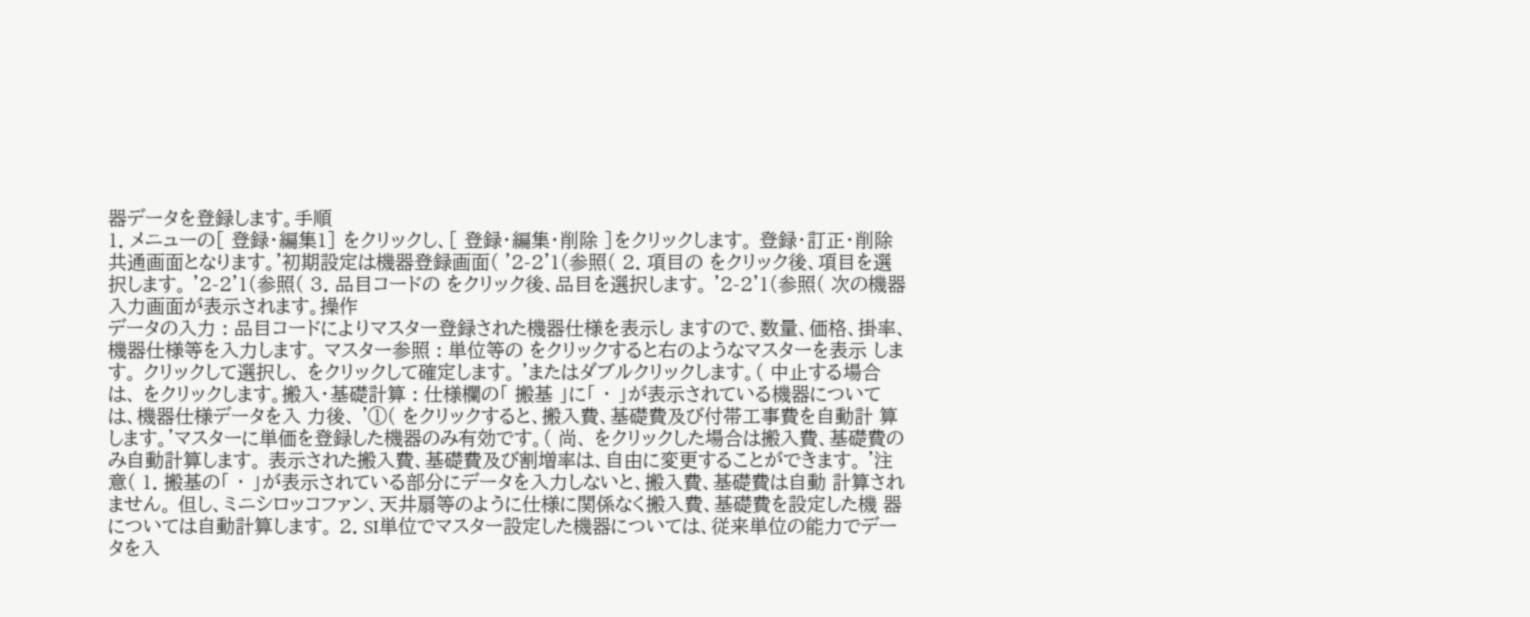器データを登録します。手順
1. メニューの[ 登録・編集1] をクリックし、[ 登録・編集・削除 ]をクリックします。 登録・訂正・削除共通画面となります。'初期設定は機器登録画面( '2-2'1(参照( 2. 項目の をクリック後、項目を選択します。 '2-2'1(参照( 3. 品目コードの をクリック後、品目を選択します。 '2-2'1(参照( 次の機器入力画面が表示されます。操作
データの入力 : 品目コードによりマスター登録された機器仕様を表示し ますので、数量、価格、掛率、機器仕様等を入力します。 マスター参照 : 単位等の をクリックすると右のようなマスターを表示 します。 クリックして選択し、 をクリックして確定します。 'またはダブルクリックします。( 中止する場合は、 をクリックします。搬入・基礎計算 : 仕様欄の「 搬基 」に「 ・ 」が表示されている機器については、機器仕様データを入 力後、 '①( をクリックすると、搬入費、基礎費及び付帯工事費を自動計 算します。'マスターに単価を登録した機器のみ有効です。( 尚、 をクリックした場合は搬入費、基礎費のみ自動計算します。 表示された搬入費、基礎費及び割増率は、自由に変更することができます。 '注意( 1. 搬基の「 ・ 」が表示されている部分にデータを入力しないと、搬入費、基礎費は自動 計算されません。 但し、ミニシロッコファン、天井扇等のように仕様に関係なく搬入費、基礎費を設定した機 器については自動計算します。 2. SI単位でマスター設定した機器については、従来単位の能力でデータを入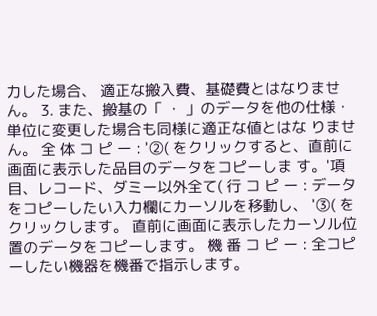力した場合、 適正な搬入費、基礎費とはなりません。 3. また、搬基の「 ・ 」のデータを他の仕様・単位に変更した場合も同様に適正な値とはな りません。 全 体 コ ピ ー : '②( をクリックすると、直前に画面に表示した品目のデータをコピーしま す。'項目、レコード、ダミー以外全て( 行 コ ピ ー : データをコピーしたい入力欄にカーソルを移動し、 '③( をクリックします。 直前に画面に表示したカーソル位置のデータをコピーします。 機 番 コ ピ ー : 全コピーしたい機器を機番で指示します。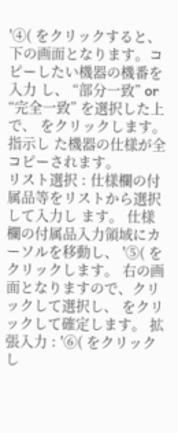'④( をクリックすると、下の画面となります。コピーしたい機器の機番を入力 し、 “部分一致” or “完全一致” を選択した上で、 をクリックします。指示し た機器の仕様が全コピーされます。
リスト選択 : 仕様欄の付属品等をリストから選択して入力し ます。 仕様欄の付属品入力領域にカーソルを移動し、 '⑤( をクリックします。 右の画面となりますので、クリックして選択し、 をクリックして確定します。 拡張入力 : '⑥( をクリックし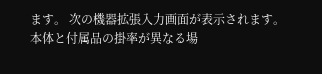ます。 次の機器拡張入力画面が表示されます。 本体と付属品の掛率が異なる場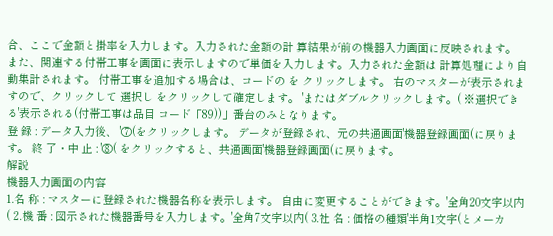合、ここで金額と掛率を入力します。入力された金額の計 算結果が前の機器入力画面に反映されます。 また、関連する付帯工事を画面に表示しますので単価を入力します。入力された金額は 計算処理により自動集計されます。 付帯工事を追加する場合は、コードの を クリックします。 右のマスターが表示されますので、クリックして 選択し をクリックして確定します。 'またはダブルクリックします。( ※選択できる'表示される(付帯工事は品目 コード「89))」番台のみとなります。
登 録 : データ入力後、 '⑦(をクリックします。 データが登録され、元の共通画面'機器登録画面(に戻ります。 終 了・中 止 : '⑧( をクリックすると、共通画面'機器登録画面(に戻ります。
解説
機器入力画面の内容
1.名 称 : マスターに登録された機器名称を表示します。 自由に変更することができます。'全角20文字以内( 2.機 番 : 図示された機器番号を入力します。'全角7文字以内( 3.社 名 : 価格の種類'半角1文字(とメーカ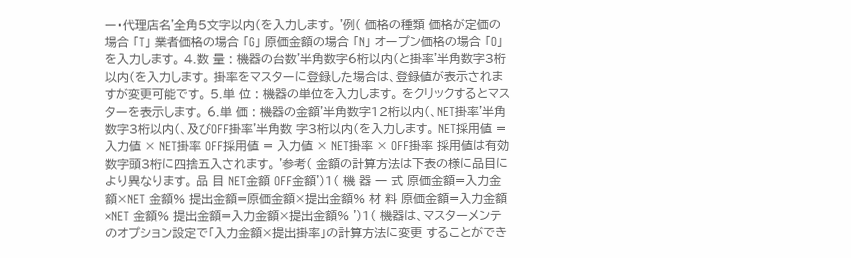ー・代理店名'全角5文字以内(を入力します。 '例( 価格の種類 価格が定価の場合 「T」 業者価格の場合 「G」 原価金額の場合 「N」 オープン価格の場合 「O」 を入力します。 4.数 量 : 機器の台数'半角数字6桁以内(と掛率'半角数字3桁以内(を入力します。 掛率をマスターに登録した場合は、登録値が表示されますが変更可能です。 5.単 位 : 機器の単位を入力します。 をクリックするとマスターを表示します。 6.単 価 : 機器の金額'半角数字12桁以内(、NET掛率'半角数字3桁以内(、及びOFF掛率'半角数 字3桁以内(を入力します。 NET採用値 = 入力値 × NET掛率 OFF採用値 = 入力値 × NET掛率 × OFF掛率 採用値は有効数字頭3桁に四捨五入されます。 '参考( 金額の計算方法は下表の様に品目により異なります。 品 目 NET金額 OFF金額')1( 機 器 一 式 原価金額=入力金額×NET 金額% 提出金額=原価金額×提出金額% 材 料 原価金額=入力金額×NET 金額% 提出金額=入力金額×提出金額% ')1( 機器は、マスターメンテのオプション設定で「入力金額×提出掛率」の計算方法に変更 することができ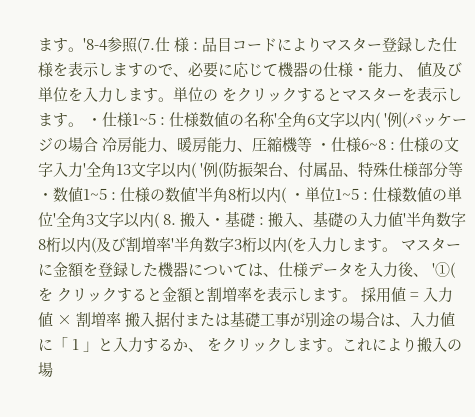ます。'8-4参照(7.仕 様 : 品目コードによりマスター登録した仕様を表示しますので、必要に応じて機器の仕様・能力、 値及び単位を入力します。単位の をクリックするとマスターを表示します。 ・仕様1~5 : 仕様数値の名称'全角6文字以内( '例(パッケージの場合 冷房能力、暖房能力、圧縮機等 ・仕様6~8 : 仕様の文字入力'全角13文字以内( '例(防振架台、付属品、特殊仕様部分等 ・数値1~5 : 仕様の数値'半角8桁以内( ・単位1~5 : 仕様数値の単位'全角3文字以内( 8. 搬入・基礎 : 搬入、基礎の入力値'半角数字8桁以内(及び割増率'半角数字3桁以内(を入力します。 マスターに金額を登録した機器については、仕様データを入力後、 '①( を クリックすると金額と割増率を表示します。 採用値 = 入力値 × 割増率 搬入据付または基礎工事が別途の場合は、入力値に「 1 」と入力するか、 をクリックします。これにより搬入の場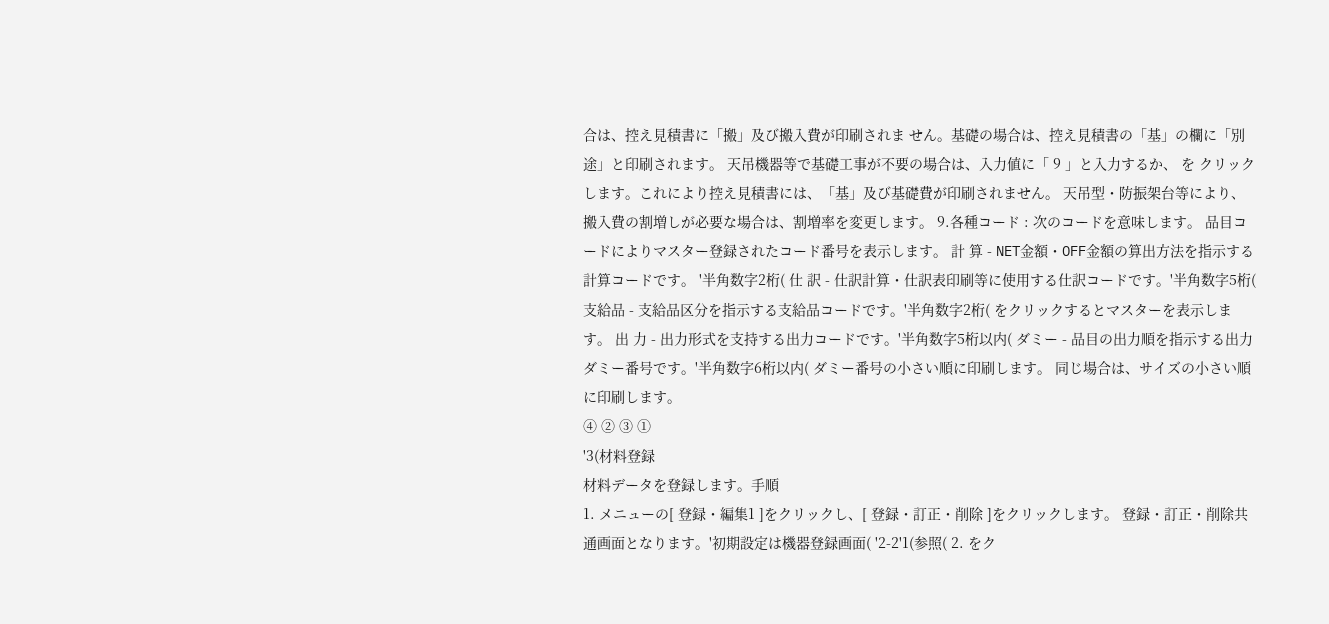合は、控え見積書に「搬」及び搬入費が印刷されま せん。基礎の場合は、控え見積書の「基」の欄に「別途」と印刷されます。 天吊機器等で基礎工事が不要の場合は、入力値に「 9 」と入力するか、 を クリックします。これにより控え見積書には、「基」及び基礎費が印刷されません。 天吊型・防振架台等により、搬入費の割増しが必要な場合は、割増率を変更します。 9.各種コード : 次のコードを意味します。 品目コードによりマスター登録されたコード番号を表示します。 計 算 - NET金額・OFF金額の算出方法を指示する計算コードです。 '半角数字2桁( 仕 訳 - 仕訳計算・仕訳表印刷等に使用する仕訳コードです。'半角数字5桁( 支給品 - 支給品区分を指示する支給品コードです。'半角数字2桁( をクリックするとマスターを表示します。 出 力 - 出力形式を支持する出力コードです。'半角数字5桁以内( ダミー - 品目の出力順を指示する出力ダミー番号です。'半角数字6桁以内( ダミー番号の小さい順に印刷します。 同じ場合は、サイズの小さい順に印刷します。
④ ② ③ ①
'3(材料登録
材料データを登録します。手順
1. メニューの[ 登録・編集1 ]をクリックし、[ 登録・訂正・削除 ]をクリックします。 登録・訂正・削除共通画面となります。'初期設定は機器登録画面( '2-2'1(参照( 2. をク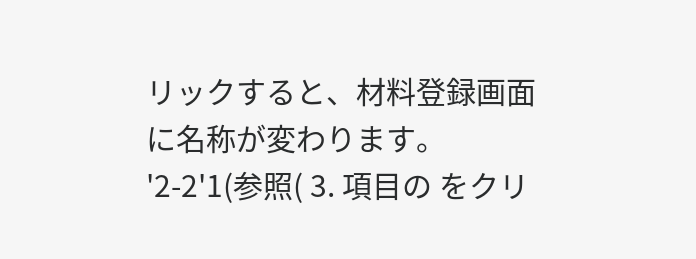リックすると、材料登録画面に名称が変わります。 '2-2'1(参照( 3. 項目の をクリ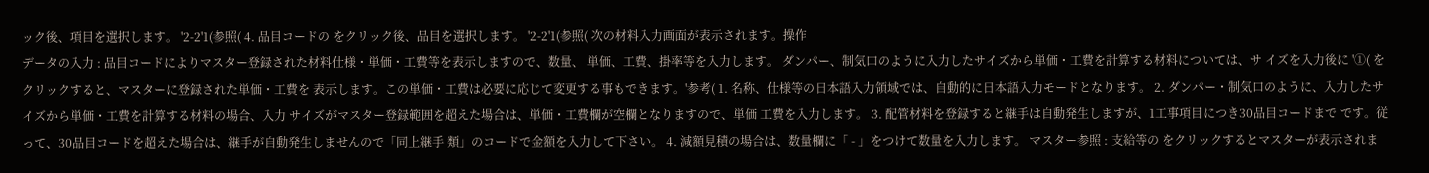ック後、項目を選択します。 '2-2'1(参照( 4. 品目コードの をクリック後、品目を選択します。 '2-2'1(参照( 次の材料入力画面が表示されます。操作
データの入力 : 品目コードによりマスター登録された材料仕様・単価・工費等を表示しますので、数量、 単価、工費、掛率等を入力します。 ダンパー、制気口のように入力したサイズから単価・工費を計算する材料については、サ イズを入力後に '①( をクリックすると、マスターに登録された単価・工費を 表示します。この単価・工費は必要に応じて変更する事もできます。'参考( 1. 名称、仕様等の日本語入力領域では、自動的に日本語入力モードとなります。 2. ダンパー・制気口のように、入力したサイズから単価・工費を計算する材料の場合、入力 サイズがマスター登録範囲を超えた場合は、単価・工費欄が空欄となりますので、単価 工費を入力します。 3. 配管材料を登録すると継手は自動発生しますが、1工事項目につき30品目コードまで です。従って、30品目コードを超えた場合は、継手が自動発生しませんので「同上継手 類」のコードで金額を入力して下さい。 4. 減額見積の場合は、数量欄に「 - 」をつけて数量を入力します。 マスター参照 : 支給等の をクリックするとマスターが表示されま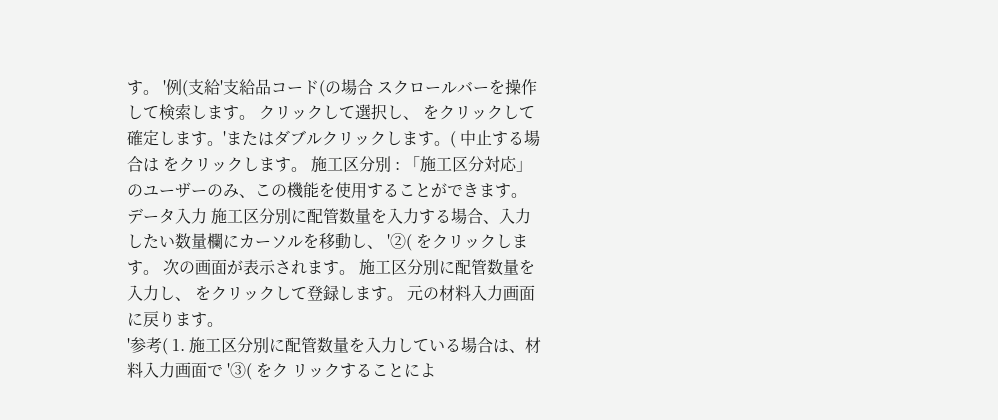す。 '例(支給'支給品コード(の場合 スクロールバーを操作して検索します。 クリックして選択し、 をクリックして確定します。'またはダブルクリックします。( 中止する場合は をクリックします。 施工区分別 : 「施工区分対応」のユーザーのみ、この機能を使用することができます。 データ入力 施工区分別に配管数量を入力する場合、入力したい数量欄にカーソルを移動し、 '②( をクリックします。 次の画面が表示されます。 施工区分別に配管数量を入力し、 をクリックして登録します。 元の材料入力画面に戻ります。
'参考( 1. 施工区分別に配管数量を入力している場合は、材料入力画面で '③( をク リックすることによ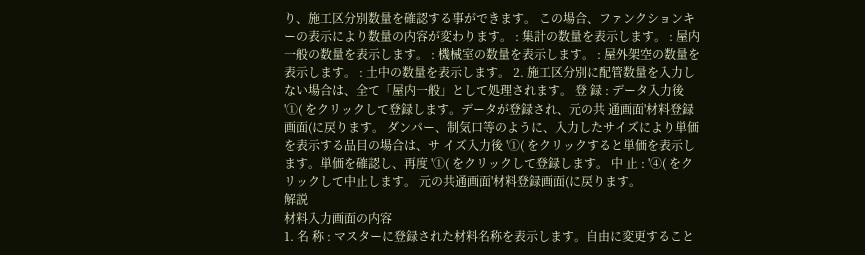り、施工区分別数量を確認する事ができます。 この場合、ファンクションキーの表示により数量の内容が変わります。 : 集計の数量を表示します。 : 屋内一般の数量を表示します。 : 機械室の数量を表示します。 : 屋外架空の数量を表示します。 : 土中の数量を表示します。 2. 施工区分別に配管数量を入力しない場合は、全て「屋内一般」として処理されます。 登 録 : データ入力後 '①( をクリックして登録します。データが登録され、元の共 通画面'材料登録画面(に戻ります。 ダンパー、制気口等のように、入力したサイズにより単価を表示する品目の場合は、サ イズ入力後 '①( をクリックすると単価を表示します。単価を確認し、再度 '①( をクリックして登録します。 中 止 : '④( をクリックして中止します。 元の共通画面'材料登録画面(に戻ります。
解説
材料入力画面の内容
1. 名 称 : マスターに登録された材料名称を表示します。自由に変更すること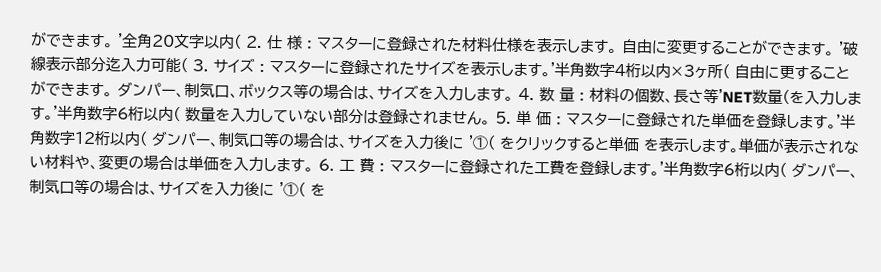ができます。 '全角20文字以内( 2. 仕 様 : マスターに登録された材料仕様を表示します。 自由に変更することができます。 '破線表示部分迄入力可能( 3. サイズ : マスターに登録されたサイズを表示します。'半角数字4桁以内×3ヶ所( 自由に更することができます。 ダンパー、制気口、ボックス等の場合は、サイズを入力します。 4. 数 量 : 材料の個数、長さ等'NET数量(を入力します。'半角数字6桁以内( 数量を入力していない部分は登録されません。 5. 単 価 : マスターに登録された単価を登録します。'半角数字12桁以内( ダンパー、制気口等の場合は、サイズを入力後に '①( をクリックすると単価 を表示します。単価が表示されない材料や、変更の場合は単価を入力します。 6. 工 費 : マスターに登録された工費を登録します。'半角数字6桁以内( ダンパー、制気口等の場合は、サイズを入力後に '①( を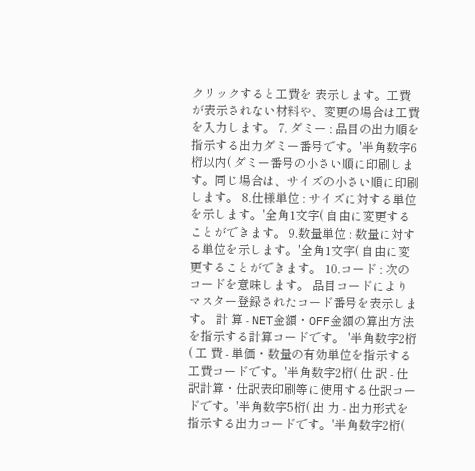クリックすると工費を 表示します。工費が表示されない材料や、変更の場合は工費を入力します。 7. ダミー : 品目の出力順を指示する出力ダミー番号です。'半角数字6桁以内( ダミー番号の小さい順に印刷します。同じ場合は、サイズの小さい順に印刷します。 8.仕様単位 : サイズに対する単位を示します。'全角1文字( 自由に変更することができます。 9.数量単位 : 数量に対する単位を示します。'全角1文字( 自由に変更することができます。 10.コード : 次のコードを意味します。 品目コードによりマスター登録されたコード番号を表示します。 計 算 - NET金額・OFF金額の算出方法を指示する計算コードです。 '半角数字2桁( 工 費 - 単価・数量の有効単位を指示する工費コードです。'半角数字2桁( 仕 訳 - 仕訳計算・仕訳表印刷等に使用する仕訳コードです。'半角数字5桁( 出 力 - 出力形式を指示する出力コードです。'半角数字2桁(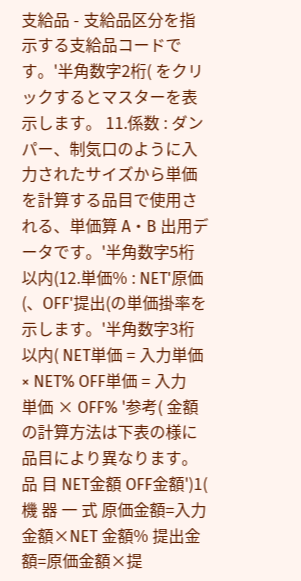支給品 - 支給品区分を指示する支給品コードです。'半角数字2桁( をクリックするとマスターを表示します。 11.係数 : ダンパー、制気口のように入力されたサイズから単価を計算する品目で使用される、単価算 A・B 出用データです。'半角数字5桁以内(12.単価% : NET'原価(、OFF'提出(の単価掛率を示します。'半角数字3桁以内( NET単価 = 入力単価 × NET% OFF単価 = 入力単価 × OFF% '参考( 金額の計算方法は下表の様に品目により異なります。 品 目 NET金額 OFF金額')1( 機 器 一 式 原価金額=入力金額×NET 金額% 提出金額=原価金額×提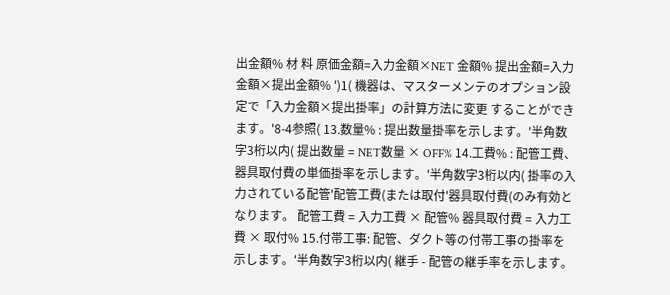出金額% 材 料 原価金額=入力金額×NET 金額% 提出金額=入力金額×提出金額% ')1( 機器は、マスターメンテのオプション設定で「入力金額×提出掛率」の計算方法に変更 することができます。'8-4参照( 13.数量% : 提出数量掛率を示します。'半角数字3桁以内( 提出数量 = NET数量 × OFF% 14.工費% : 配管工費、器具取付費の単価掛率を示します。'半角数字3桁以内( 掛率の入力されている配管'配管工費(または取付'器具取付費(のみ有効となります。 配管工費 = 入力工費 × 配管% 器具取付費 = 入力工費 × 取付% 15.付帯工事: 配管、ダクト等の付帯工事の掛率を示します。'半角数字3桁以内( 継手 - 配管の継手率を示します。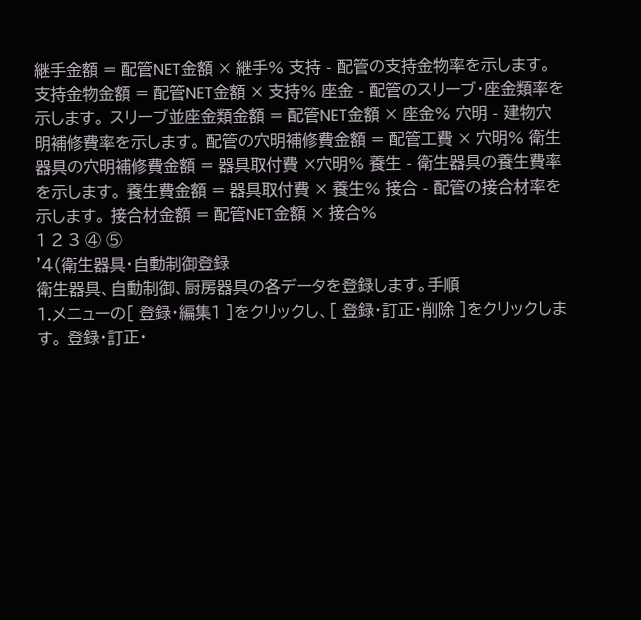継手金額 = 配管NET金額 × 継手% 支持 - 配管の支持金物率を示します。 支持金物金額 = 配管NET金額 × 支持% 座金 - 配管のスリーブ・座金類率を示します。 スリーブ並座金類金額 = 配管NET金額 × 座金% 穴明 - 建物穴明補修費率を示します。 配管の穴明補修費金額 = 配管工費 × 穴明% 衛生器具の穴明補修費金額 = 器具取付費 ×穴明% 養生 - 衛生器具の養生費率を示します。 養生費金額 = 器具取付費 × 養生% 接合 - 配管の接合材率を示します。 接合材金額 = 配管NET金額 × 接合%
1 2 3 ④ ⑤
'4(衛生器具・自動制御登録
衛生器具、自動制御、厨房器具の各データを登録します。手順
1.メニューの[ 登録・編集1 ]をクリックし、[ 登録・訂正・削除 ]をクリックします。 登録・訂正・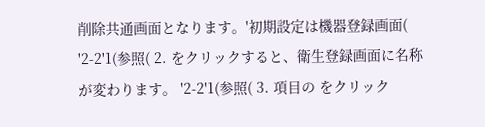削除共通画面となります。'初期設定は機器登録画面( '2-2'1(参照( 2. をクリックすると、衛生登録画面に名称が変わります。 '2-2'1(参照( 3. 項目の をクリック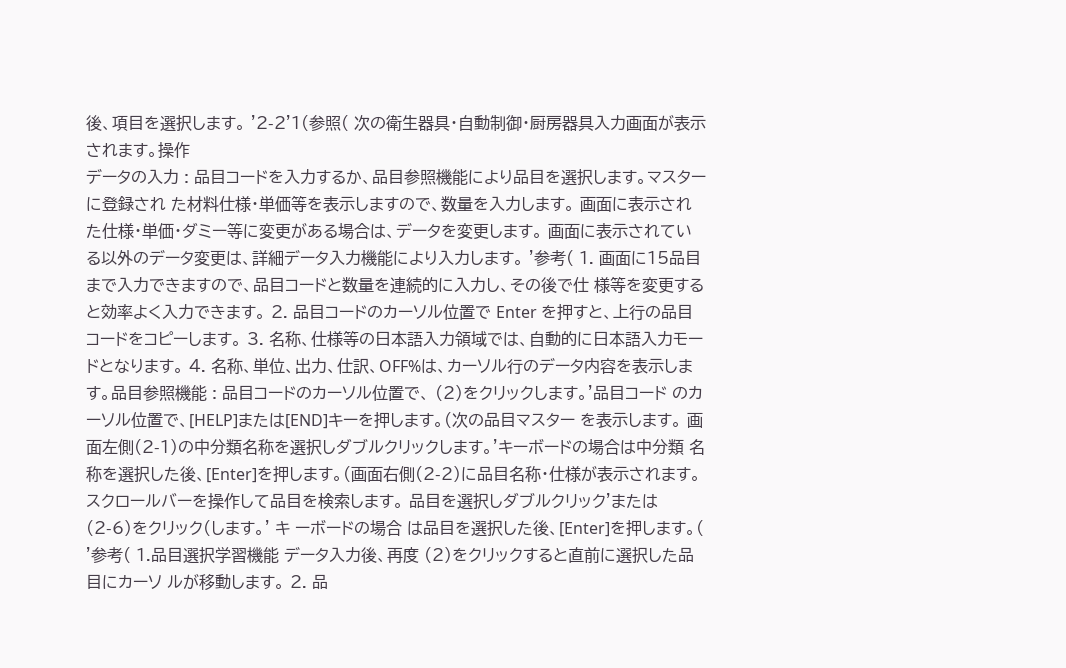後、項目を選択します。 '2-2'1(参照( 次の衛生器具・自動制御・厨房器具入力画面が表示されます。操作
データの入力 : 品目コードを入力するか、品目参照機能により品目を選択します。マスターに登録され た材料仕様・単価等を表示しますので、数量を入力します。 画面に表示された仕様・単価・ダミー等に変更がある場合は、データを変更します。 画面に表示されている以外のデータ変更は、詳細データ入力機能により入力します。 '参考( 1. 画面に15品目まで入力できますので、品目コードと数量を連続的に入力し、その後で仕 様等を変更すると効率よく入力できます。 2. 品目コードのカーソル位置で Enter を押すと、上行の品目コードをコピーします。 3. 名称、仕様等の日本語入力領域では、自動的に日本語入力モードとなります。 4. 名称、単位、出力、仕訳、OFF%は、カーソル行のデータ内容を表示します。品目参照機能 : 品目コードのカーソル位置で、 (2)をクリックします。'品目コード のカーソル位置で、[HELP]または[END]キーを押します。(次の品目マスター を表示します。 画面左側(2-1)の中分類名称を選択しダブルクリックします。'キーボードの場合は中分類 名称を選択した後、[Enter]を押します。(画面右側(2-2)に品目名称・仕様が表示されます。 スクロールバーを操作して品目を検索します。 品目を選択しダブルクリック'または (2-6)をクリック(します。' キ ーボードの場合 は品目を選択した後、[Enter]を押します。( '参考( 1.品目選択学習機能 データ入力後、再度 (2)をクリックすると直前に選択した品目にカーソ ルが移動します。 2. 品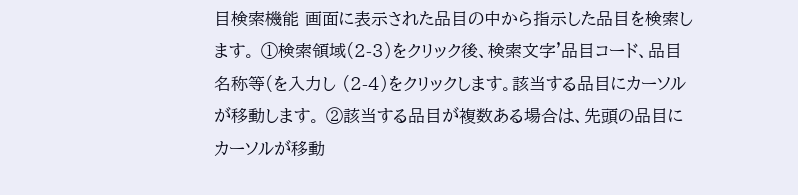目検索機能 画面に表示された品目の中から指示した品目を検索します。 ①検索領域(2-3)をクリック後、検索文字'品目コード、品目名称等(を入力し (2-4)をクリックします。該当する品目にカーソルが移動します。 ②該当する品目が複数ある場合は、先頭の品目にカーソルが移動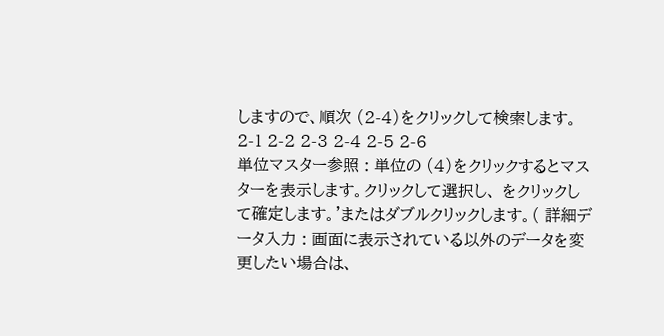しますので、順次 (2-4)をクリックして検索します。 2-1 2-2 2-3 2-4 2-5 2-6
単位マスター参照 : 単位の (4)をクリックするとマスターを表示します。クリックして選択し、 をクリックして確定します。'またはダブルクリックします。( 詳細データ入力 : 画面に表示されている以外のデータを変更したい場合は、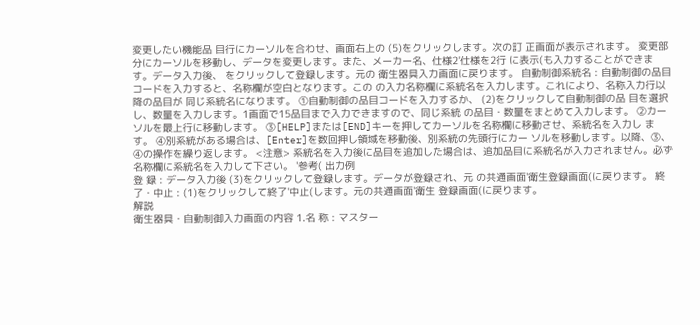変更したい機能品 目行にカーソルを合わせ、画面右上の (5)をクリックします。次の訂 正画面が表示されます。 変更部分にカーソルを移動し、データを変更します。また、メーカー名、仕様2'仕様を2行 に表示(も入力することができます。データ入力後、 をクリックして登録します。元の 衛生器具入力画面に戻ります。 自動制御系統名 : 自動制御の品目コードを入力すると、名称欄が空白となります。この の入力名称欄に系統名を入力します。これにより、名称入力行以降の品目が 同じ系統名になります。 ①自動制御の品目コードを入力するか、 (2)をクリックして自動制御の品 目を選択し、数量を入力します。1画面で15品目まで入力できますので、同じ系統 の品目・数量をまとめて入力します。 ②カーソルを最上行に移動します。 ③[HELP]または[END]キーを押してカーソルを名称欄に移動させ、系統名を入力し ます。 ④別系統がある場合は、[Enter]を数回押し領域を移動後、別系統の先頭行にカー ソルを移動します。以降、③、④の操作を繰り返します。 <注意> 系統名を入力後に品目を追加した場合は、追加品目に系統名が入力されません。必ず 名称欄に系統名を入力して下さい。 '参考( 出力例
登 録 : データ入力後 (3)をクリックして登録します。データが登録され、元 の共通画面'衛生登録画面(に戻ります。 終了・中止 : (1)をクリックして終了'中止(します。元の共通画面'衛生 登録画面(に戻ります。
解説
衛生器具・自動制御入力画面の内容 1.名 称 : マスター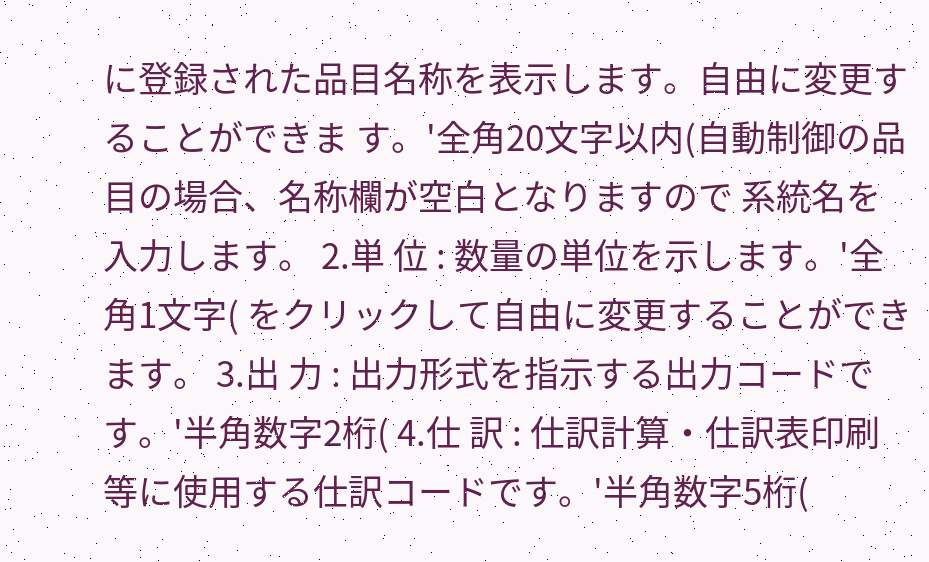に登録された品目名称を表示します。自由に変更することができま す。'全角20文字以内(自動制御の品目の場合、名称欄が空白となりますので 系統名を入力します。 2.単 位 : 数量の単位を示します。'全角1文字( をクリックして自由に変更することができます。 3.出 力 : 出力形式を指示する出力コードです。'半角数字2桁( 4.仕 訳 : 仕訳計算・仕訳表印刷等に使用する仕訳コードです。'半角数字5桁(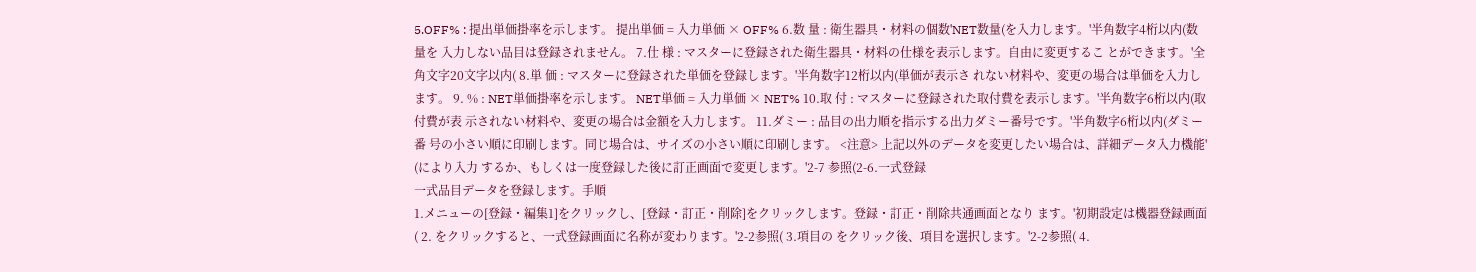5.OFF% : 提出単価掛率を示します。 提出単価 = 入力単価 × OFF% 6.数 量 : 衛生器具・材料の個数'NET数量(を入力します。'半角数字4桁以内(数量を 入力しない品目は登録されません。 7.仕 様 : マスターに登録された衛生器具・材料の仕様を表示します。自由に変更するこ とができます。'全角文字20文字以内( 8.単 価 : マスターに登録された単価を登録します。'半角数字12桁以内(単価が表示さ れない材料や、変更の場合は単価を入力します。 9. % : NET単価掛率を示します。 NET単価 = 入力単価 × NET% 10.取 付 : マスターに登録された取付費を表示します。'半角数字6桁以内(取付費が表 示されない材料や、変更の場合は金額を入力します。 11.ダミー : 品目の出力順を指示する出力ダミー番号です。'半角数字6桁以内(ダミー番 号の小さい順に印刷します。同じ場合は、サイズの小さい順に印刷します。 <注意> 上記以外のデータを変更したい場合は、詳細データ入力機能' (により入力 するか、もしくは一度登録した後に訂正画面で変更します。'2-7 参照(2-6.一式登録
一式品目データを登録します。手順
1.メニューの[登録・編集1]をクリックし、[登録・訂正・削除]をクリックします。登録・訂正・削除共通画面となり ます。'初期設定は機器登録画面( 2. をクリックすると、一式登録画面に名称が変わります。'2-2参照( 3.項目の をクリック後、項目を選択します。'2-2参照( 4.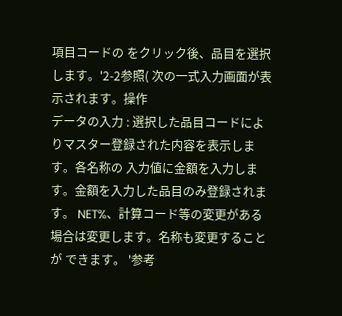項目コードの をクリック後、品目を選択します。'2-2参照( 次の一式入力画面が表示されます。操作
データの入力 : 選択した品目コードによりマスター登録された内容を表示します。各名称の 入力値に金額を入力します。金額を入力した品目のみ登録されます。 NET%、計算コード等の変更がある場合は変更します。名称も変更することが できます。 '参考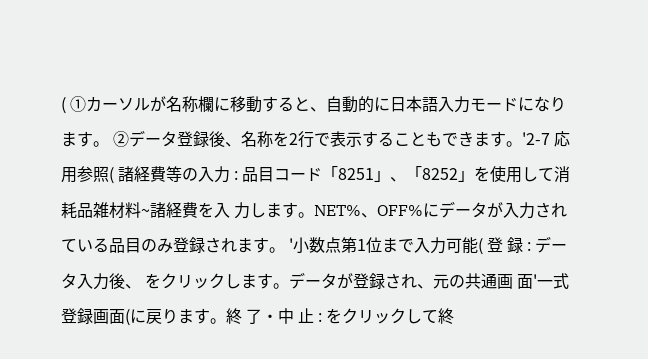( ①カーソルが名称欄に移動すると、自動的に日本語入力モードになります。 ②データ登録後、名称を2行で表示することもできます。'2-7 応用参照( 諸経費等の入力 : 品目コード「8251」、「8252」を使用して消耗品雑材料~諸経費を入 力します。NET%、OFF%にデータが入力されている品目のみ登録されます。 '小数点第1位まで入力可能( 登 録 : データ入力後、 をクリックします。データが登録され、元の共通画 面'一式登録画面(に戻ります。終 了・中 止 : をクリックして終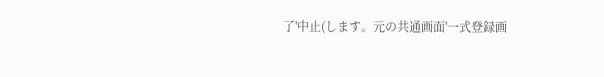了'中止(します。元の共通画面'一式登録画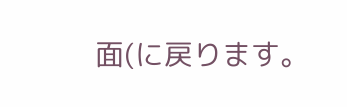面(に戻ります。